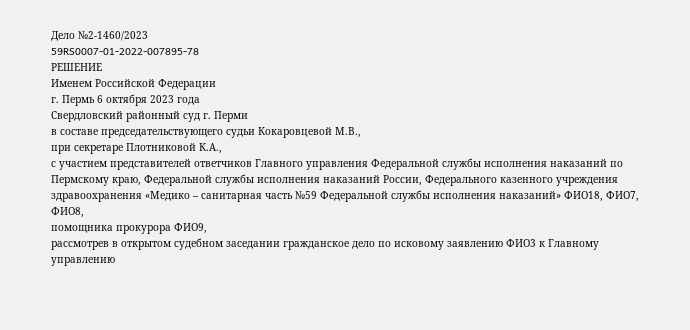Дело №2-1460/2023
59RS0007-01-2022-007895-78
РЕШЕНИЕ
Именем Российской Федерации
г. Пермь 6 октября 2023 года
Свердловский районный суд г. Перми
в составе председательствующего судьи Кокаровцевой М.В.,
при секретаре Плотниковой К.А.,
с участием представителей ответчиков Главного управления Федеральной службы исполнения наказаний по Пермскому краю, Федеральной службы исполнения наказаний России, Федерального казенного учреждения здравоохранения «Медико – санитарная часть №59 Федеральной службы исполнения наказаний» ФИО18, ФИО7, ФИО8,
помощника прокурора ФИО9,
рассмотрев в открытом судебном заседании гражданское дело по исковому заявлению ФИО3 к Главному управлению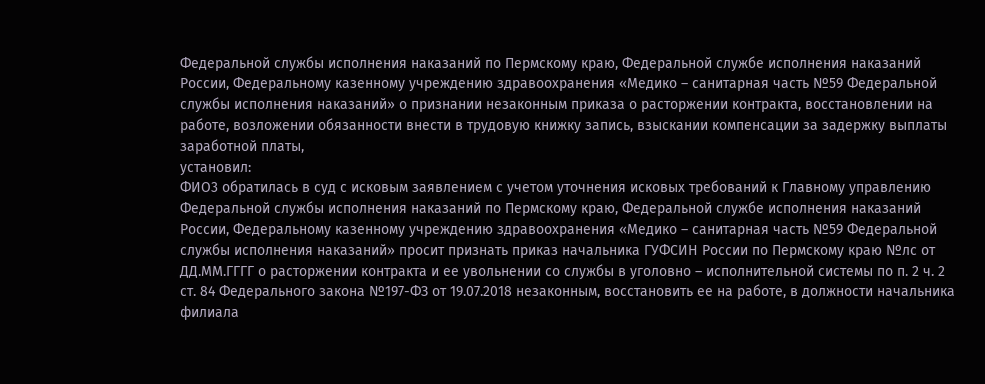Федеральной службы исполнения наказаний по Пермскому краю, Федеральной службе исполнения наказаний России, Федеральному казенному учреждению здравоохранения «Медико – санитарная часть №59 Федеральной службы исполнения наказаний» о признании незаконным приказа о расторжении контракта, восстановлении на работе, возложении обязанности внести в трудовую книжку запись, взыскании компенсации за задержку выплаты заработной платы,
установил:
ФИО3 обратилась в суд с исковым заявлением с учетом уточнения исковых требований к Главному управлению Федеральной службы исполнения наказаний по Пермскому краю, Федеральной службе исполнения наказаний России, Федеральному казенному учреждению здравоохранения «Медико – санитарная часть №59 Федеральной службы исполнения наказаний» просит признать приказ начальника ГУФСИН России по Пермскому краю №лс от ДД.ММ.ГГГГ о расторжении контракта и ее увольнении со службы в уголовно – исполнительной системы по п. 2 ч. 2 ст. 84 Федерального закона №197-ФЗ от 19.07.2018 незаконным, восстановить ее на работе, в должности начальника филиала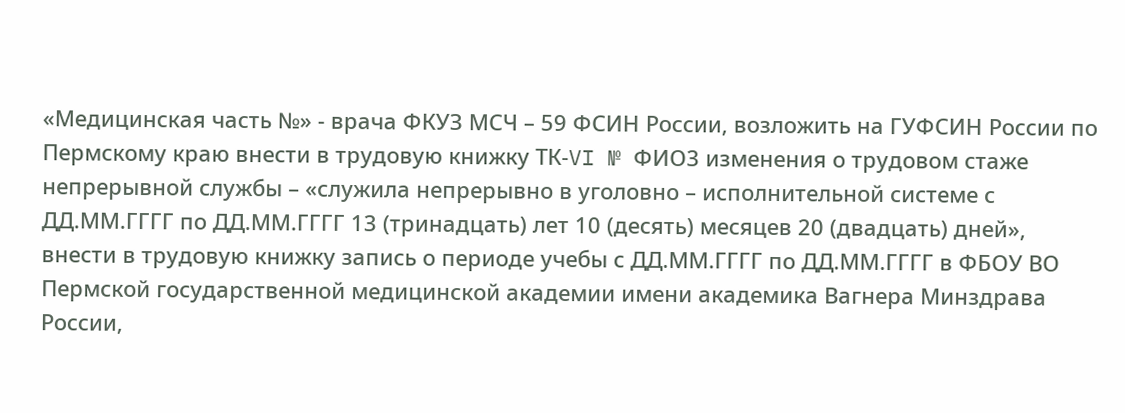«Медицинская часть №» - врача ФКУЗ МСЧ – 59 ФСИН России, возложить на ГУФСИН России по Пермскому краю внести в трудовую книжку ТК-VI № ФИО3 изменения о трудовом стаже непрерывной службы – «служила непрерывно в уголовно – исполнительной системе с ДД.ММ.ГГГГ по ДД.ММ.ГГГГ 13 (тринадцать) лет 10 (десять) месяцев 20 (двадцать) дней», внести в трудовую книжку запись о периоде учебы с ДД.ММ.ГГГГ по ДД.ММ.ГГГГ в ФБОУ ВО Пермской государственной медицинской академии имени академика Вагнера Минздрава России,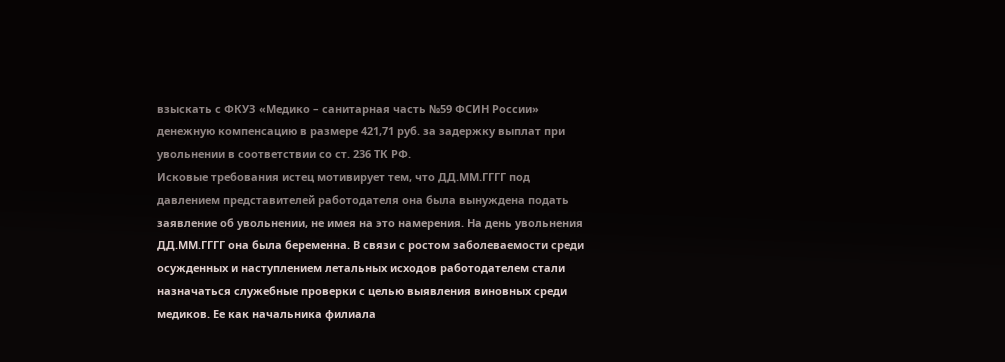взыскать с ФКУЗ «Медико – санитарная часть №59 ФСИН России» денежную компенсацию в размере 421,71 руб. за задержку выплат при увольнении в соответствии со ст. 236 ТК РФ.
Исковые требования истец мотивирует тем, что ДД.ММ.ГГГГ под давлением представителей работодателя она была вынуждена подать заявление об увольнении, не имея на это намерения. На день увольнения ДД.ММ.ГГГГ она была беременна. В связи с ростом заболеваемости среди осужденных и наступлением летальных исходов работодателем стали назначаться служебные проверки с целью выявления виновных среди медиков. Ее как начальника филиала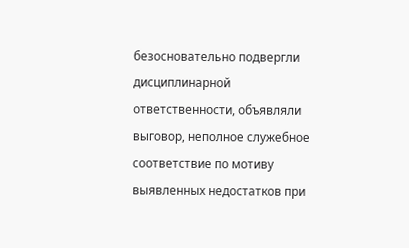безосновательно подвергли дисциплинарной ответственности, объявляли выговор, неполное служебное соответствие по мотиву выявленных недостатков при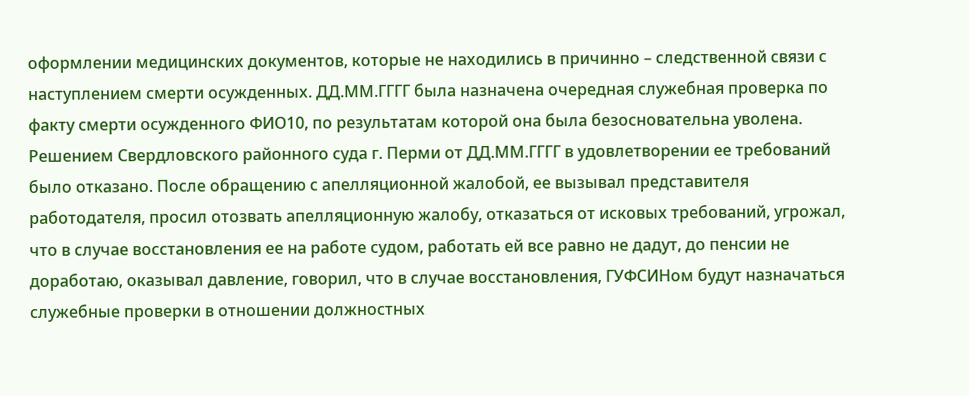оформлении медицинских документов, которые не находились в причинно – следственной связи с наступлением смерти осужденных. ДД.ММ.ГГГГ была назначена очередная служебная проверка по факту смерти осужденного ФИО10, по результатам которой она была безосновательна уволена. Решением Свердловского районного суда г. Перми от ДД.ММ.ГГГГ в удовлетворении ее требований было отказано. После обращению с апелляционной жалобой, ее вызывал представителя работодателя, просил отозвать апелляционную жалобу, отказаться от исковых требований, угрожал, что в случае восстановления ее на работе судом, работать ей все равно не дадут, до пенсии не доработаю, оказывал давление, говорил, что в случае восстановления, ГУФСИНом будут назначаться служебные проверки в отношении должностных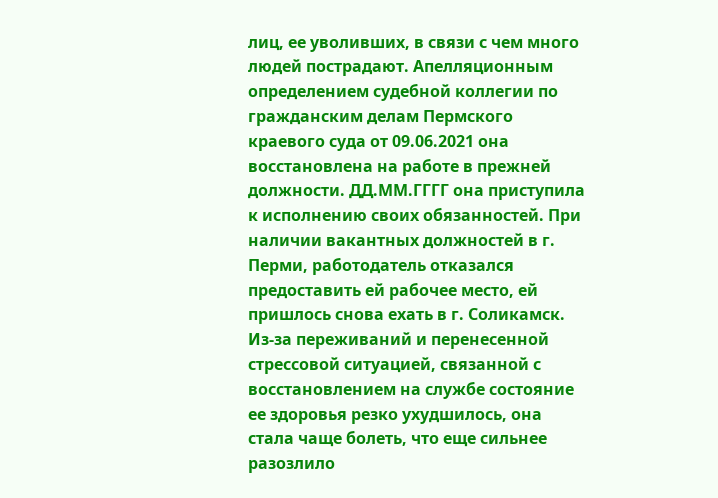лиц, ее уволивших, в связи с чем много людей пострадают. Апелляционным определением судебной коллегии по гражданским делам Пермского краевого суда от 09.06.2021 она восстановлена на работе в прежней должности. ДД.ММ.ГГГГ она приступила к исполнению своих обязанностей. При наличии вакантных должностей в г. Перми, работодатель отказался предоставить ей рабочее место, ей пришлось снова ехать в г. Соликамск. Из-за переживаний и перенесенной стрессовой ситуацией, связанной с восстановлением на службе состояние ее здоровья резко ухудшилось, она стала чаще болеть, что еще сильнее разозлило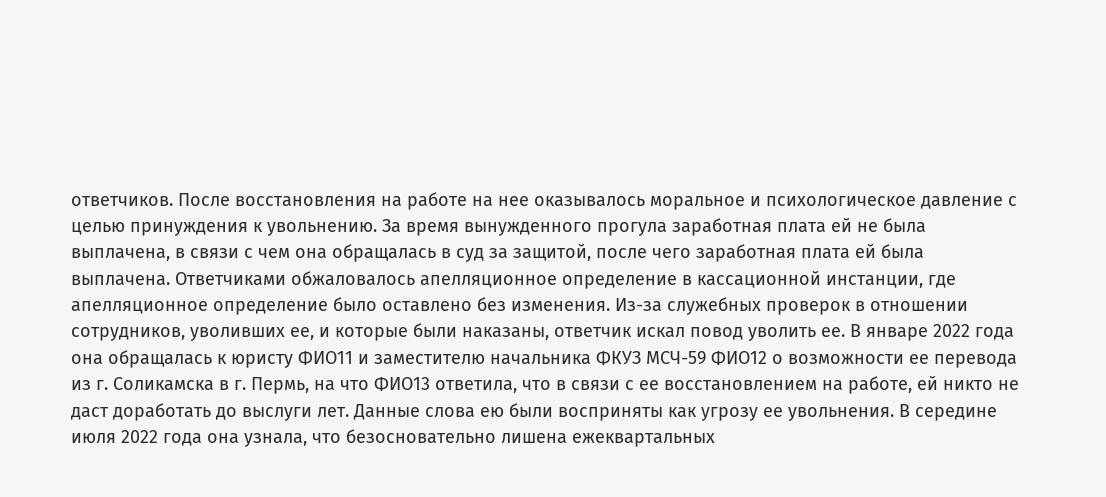ответчиков. После восстановления на работе на нее оказывалось моральное и психологическое давление с целью принуждения к увольнению. За время вынужденного прогула заработная плата ей не была выплачена, в связи с чем она обращалась в суд за защитой, после чего заработная плата ей была выплачена. Ответчиками обжаловалось апелляционное определение в кассационной инстанции, где апелляционное определение было оставлено без изменения. Из-за служебных проверок в отношении сотрудников, уволивших ее, и которые были наказаны, ответчик искал повод уволить ее. В январе 2022 года она обращалась к юристу ФИО11 и заместителю начальника ФКУЗ МСЧ-59 ФИО12 о возможности ее перевода из г. Соликамска в г. Пермь, на что ФИО13 ответила, что в связи с ее восстановлением на работе, ей никто не даст доработать до выслуги лет. Данные слова ею были восприняты как угрозу ее увольнения. В середине июля 2022 года она узнала, что безосновательно лишена ежеквартальных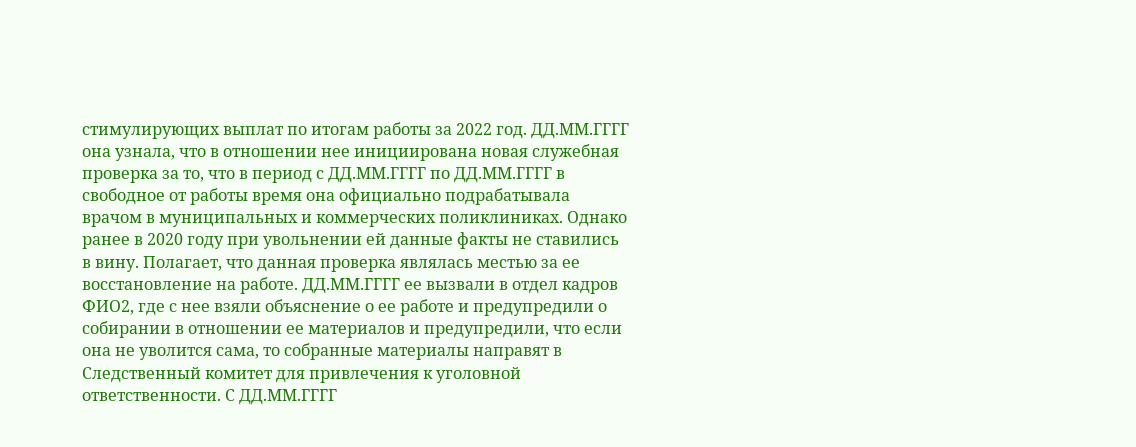стимулирующих выплат по итогам работы за 2022 год. ДД.ММ.ГГГГ она узнала, что в отношении нее инициирована новая служебная проверка за то, что в период с ДД.ММ.ГГГГ по ДД.ММ.ГГГГ в свободное от работы время она официально подрабатывала врачом в муниципальных и коммерческих поликлиниках. Однако ранее в 2020 году при увольнении ей данные факты не ставились в вину. Полагает, что данная проверка являлась местью за ее восстановление на работе. ДД.ММ.ГГГГ ее вызвали в отдел кадров ФИО2, где с нее взяли объяснение о ее работе и предупредили о собирании в отношении ее материалов и предупредили, что если она не уволится сама, то собранные материалы направят в Следственный комитет для привлечения к уголовной ответственности. С ДД.ММ.ГГГГ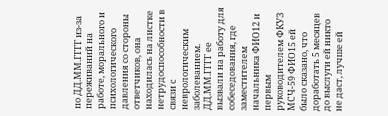по ДД.ММ.ГГГГ из-за переживаний на работе, морального и психологического давления со стороны ответчиков, она находилась на листке нетрудоспособности в связи с неврологическим заболеванием. ДД.ММ.ГГГГ ее вызвали на работу для собеседования, где заместителем начальника ФИО12 и первым руководителем ФКУЗ МСЧ-59 ФИО15 ей было сказано, что доработать 5 месяцев до выслуги ей никто не даст, лучше ей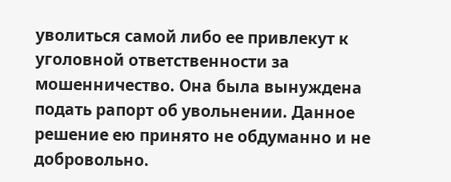уволиться самой либо ее привлекут к уголовной ответственности за мошенничество. Она была вынуждена подать рапорт об увольнении. Данное решение ею принято не обдуманно и не добровольно.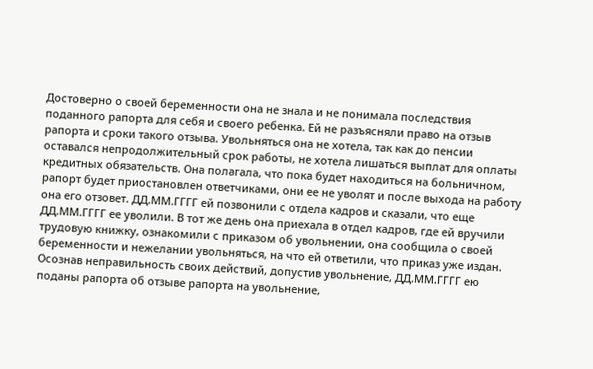Достоверно о своей беременности она не знала и не понимала последствия поданного рапорта для себя и своего ребенка. Ей не разъясняли право на отзыв рапорта и сроки такого отзыва. Увольняться она не хотела, так как до пенсии оставался непродолжительный срок работы, не хотела лишаться выплат для оплаты кредитных обязательств. Она полагала, что пока будет находиться на больничном, рапорт будет приостановлен ответчиками, они ее не уволят и после выхода на работу она его отзовет. ДД.ММ.ГГГГ ей позвонили с отдела кадров и сказали, что еще ДД.ММ.ГГГГ ее уволили. В тот же день она приехала в отдел кадров, где ей вручили трудовую книжку, ознакомили с приказом об увольнении, она сообщила о своей беременности и нежелании увольняться, на что ей ответили, что приказ уже издан. Осознав неправильность своих действий, допустив увольнение, ДД.ММ.ГГГГ ею поданы рапорта об отзыве рапорта на увольнение,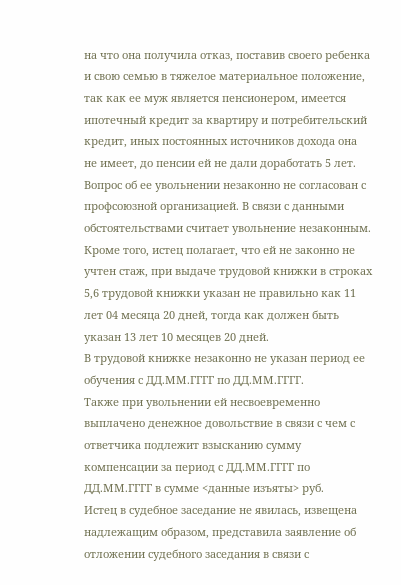на что она получила отказ, поставив своего ребенка и свою семью в тяжелое материальное положение, так как ее муж является пенсионером, имеется ипотечный кредит за квартиру и потребительский кредит, иных постоянных источников дохода она не имеет, до пенсии ей не дали доработать 5 лет. Вопрос об ее увольнении незаконно не согласован с профсоюзной организацией. В связи с данными обстоятельствами считает увольнение незаконным.
Кроме того, истец полагает, что ей не законно не учтен стаж, при выдаче трудовой книжки в строках 5,6 трудовой книжки указан не правильно как 11 лет 04 месяца 20 дней, тогда как должен быть указан 13 лет 10 месяцев 20 дней.
В трудовой книжке незаконно не указан период ее обучения с ДД.ММ.ГГГГ по ДД.ММ.ГГГГ.
Также при увольнении ей несвоевременно выплачено денежное довольствие в связи с чем с ответчика подлежит взысканию сумму компенсации за период с ДД.ММ.ГГГГ по ДД.ММ.ГГГГ в сумме <данные изъяты> руб.
Истец в судебное заседание не явилась, извещена надлежащим образом, представила заявление об отложении судебного заседания в связи с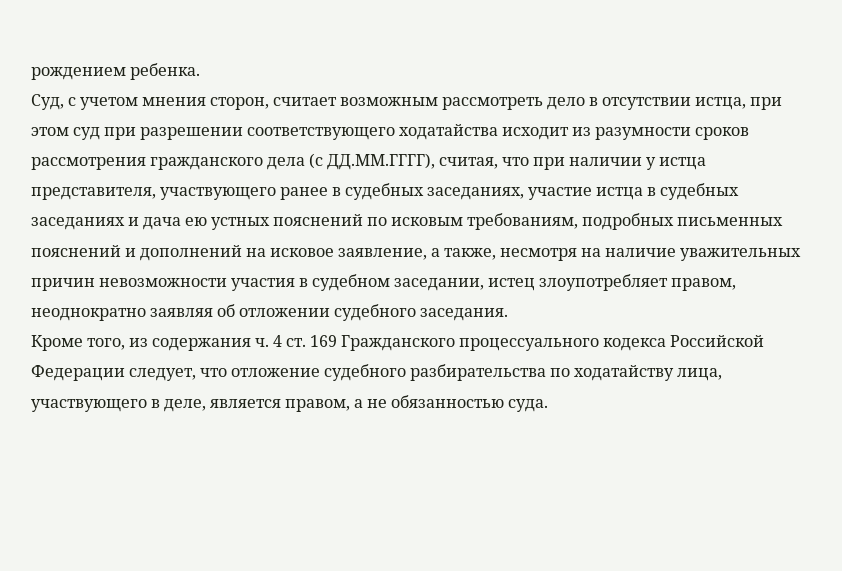рождением ребенка.
Суд, с учетом мнения сторон, считает возможным рассмотреть дело в отсутствии истца, при этом суд при разрешении соответствующего ходатайства исходит из разумности сроков рассмотрения гражданского дела (с ДД.ММ.ГГГГ), считая, что при наличии у истца представителя, участвующего ранее в судебных заседаниях, участие истца в судебных заседаниях и дача ею устных пояснений по исковым требованиям, подробных письменных пояснений и дополнений на исковое заявление, а также, несмотря на наличие уважительных причин невозможности участия в судебном заседании, истец злоупотребляет правом, неоднократно заявляя об отложении судебного заседания.
Кроме того, из содержания ч. 4 ст. 169 Гражданского процессуального кодекса Российской Федерации следует, что отложение судебного разбирательства по ходатайству лица, участвующего в деле, является правом, а не обязанностью суда.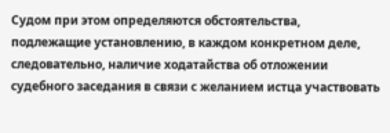Судом при этом определяются обстоятельства, подлежащие установлению, в каждом конкретном деле, следовательно, наличие ходатайства об отложении судебного заседания в связи с желанием истца участвовать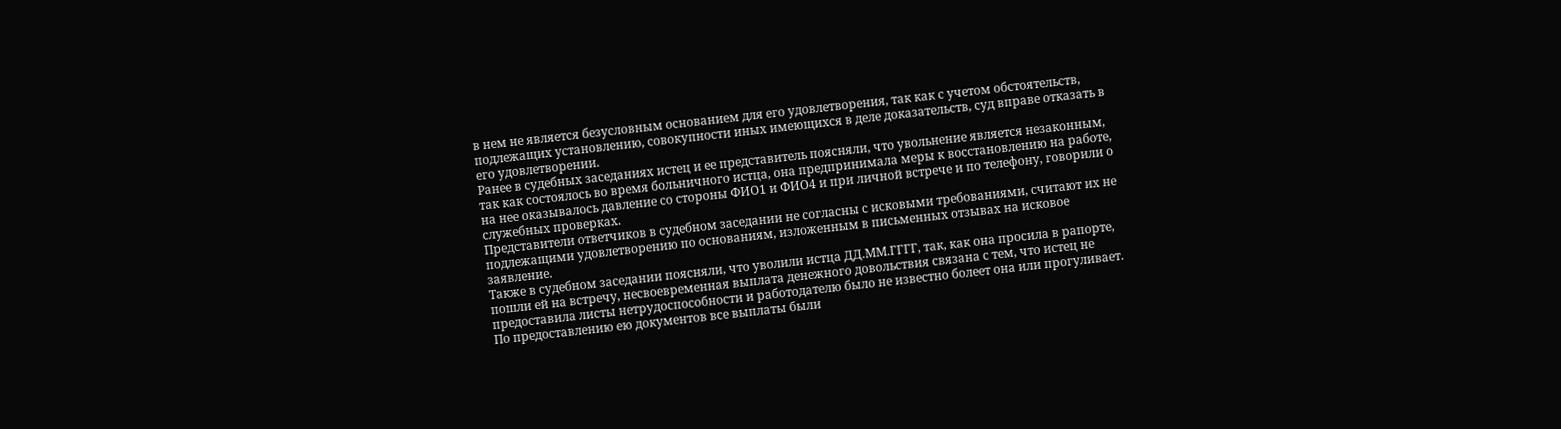в нем не является безусловным основанием для его удовлетворения, так как с учетом обстоятельств, подлежащих установлению, совокупности иных имеющихся в деле доказательств, суд вправе отказать в его удовлетворении.
Ранее в судебных заседаниях истец и ее представитель поясняли, что увольнение является незаконным, так как состоялось во время больничного истца, она предпринимала меры к восстановлению на работе, на нее оказывалось давление со стороны ФИО1 и ФИО4 и при личной встрече и по телефону, говорили о служебных проверках.
Представители ответчиков в судебном заседании не согласны с исковыми требованиями, считают их не подлежащими удовлетворению по основаниям, изложенным в письменных отзывах на исковое заявление.
Также в судебном заседании поясняли, что уволили истца ДД.ММ.ГГГГ, так, как она просила в рапорте, пошли ей на встречу, несвоевременная выплата денежного довольствия связана с тем, что истец не предоставила листы нетрудоспособности и работодателю было не известно болеет она или прогуливает. По предоставлению ею документов все выплаты были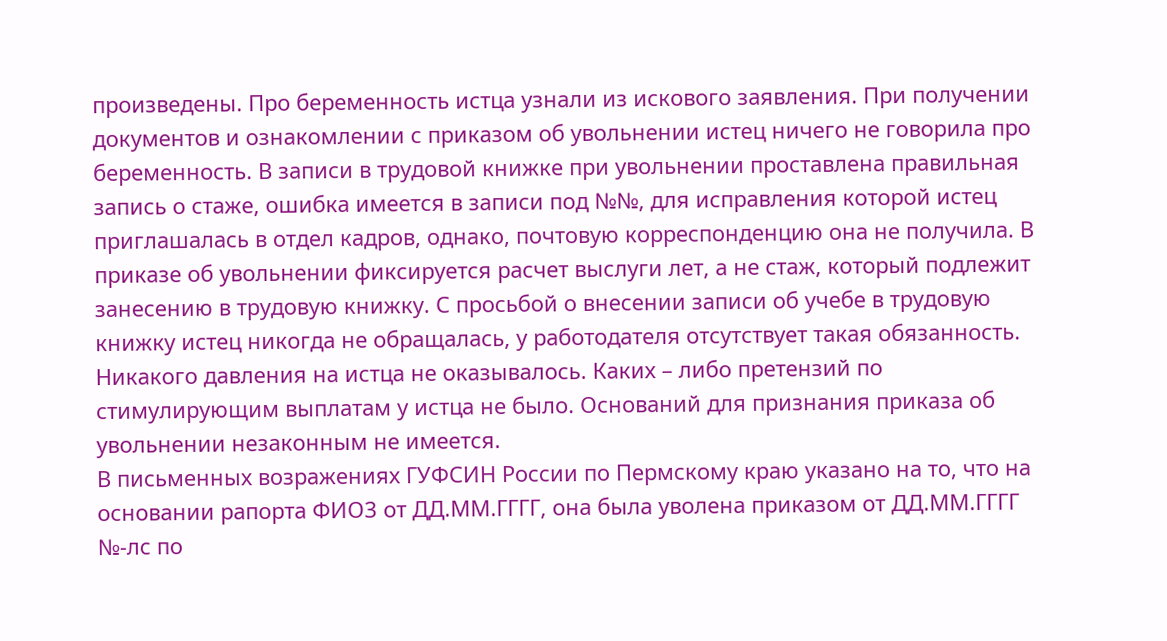произведены. Про беременность истца узнали из искового заявления. При получении документов и ознакомлении с приказом об увольнении истец ничего не говорила про беременность. В записи в трудовой книжке при увольнении проставлена правильная запись о стаже, ошибка имеется в записи под №№, для исправления которой истец приглашалась в отдел кадров, однако, почтовую корреспонденцию она не получила. В приказе об увольнении фиксируется расчет выслуги лет, а не стаж, который подлежит занесению в трудовую книжку. С просьбой о внесении записи об учебе в трудовую книжку истец никогда не обращалась, у работодателя отсутствует такая обязанность. Никакого давления на истца не оказывалось. Каких – либо претензий по стимулирующим выплатам у истца не было. Оснований для признания приказа об увольнении незаконным не имеется.
В письменных возражениях ГУФСИН России по Пермскому краю указано на то, что на основании рапорта ФИО3 от ДД.ММ.ГГГГ, она была уволена приказом от ДД.ММ.ГГГГ №-лс по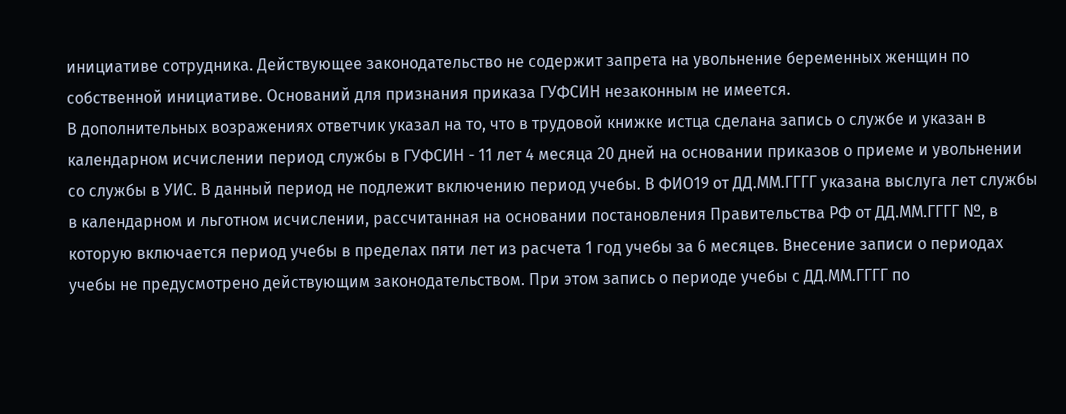инициативе сотрудника. Действующее законодательство не содержит запрета на увольнение беременных женщин по собственной инициативе. Оснований для признания приказа ГУФСИН незаконным не имеется.
В дополнительных возражениях ответчик указал на то, что в трудовой книжке истца сделана запись о службе и указан в календарном исчислении период службы в ГУФСИН - 11 лет 4 месяца 20 дней на основании приказов о приеме и увольнении со службы в УИС. В данный период не подлежит включению период учебы. В ФИО19 от ДД.ММ.ГГГГ указана выслуга лет службы в календарном и льготном исчислении, рассчитанная на основании постановления Правительства РФ от ДД.ММ.ГГГГ №, в которую включается период учебы в пределах пяти лет из расчета 1 год учебы за 6 месяцев. Внесение записи о периодах учебы не предусмотрено действующим законодательством. При этом запись о периоде учебы с ДД.ММ.ГГГГ по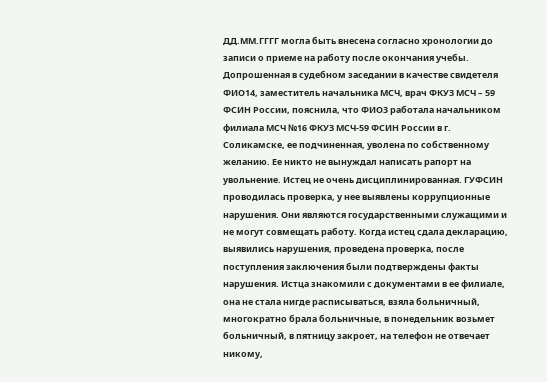ДД.ММ.ГГГГ могла быть внесена согласно хронологии до записи о приеме на работу после окончания учебы.
Допрошенная в судебном заседании в качестве свидетеля ФИО14, заместитель начальника МСЧ, врач ФКУЗ МСЧ – 59 ФСИН России, пояснила, что ФИО3 работала начальником филиала МСЧ №16 ФКУЗ МСЧ-59 ФСИН России в г. Соликамске, ее подчиненная, уволена по собственному желанию. Ее никто не вынуждал написать рапорт на увольнение. Истец не очень дисциплинированная. ГУФСИН проводилась проверка, у нее выявлены коррупционные нарушения. Они являются государственными служащими и не могут совмещать работу. Когда истец сдала декларацию, выявились нарушения, проведена проверка, после поступления заключения были подтверждены факты нарушения. Истца знакомили с документами в ее филиале, она не стала нигде расписываться, взяла больничный, многократно брала больничные, в понедельник возьмет больничный, в пятницу закроет, на телефон не отвечает никому,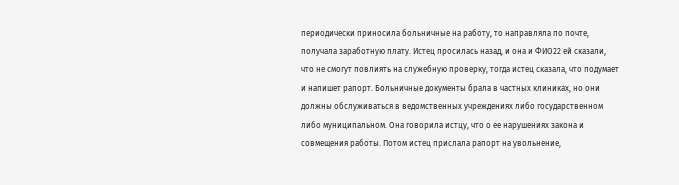периодически приносила больничные на работу, то направляла по почте, получала заработную плату. Истец просилась назад, и она и ФИО22 ей сказали, что не смогут повлиять на служебную проверку, тогда истец сказала, что подумает и напишет рапорт. Больничные документы брала в частных клиниках, но они должны обслуживаться в ведомственных учреждениях либо государственном либо муниципальном. Она говорила истцу, что о ее нарушениях закона и совмещения работы. Потом истец прислала рапорт на увольнение,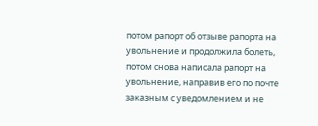потом рапорт об отзыве рапорта на увольнение и продолжила болеть, потом снова написала рапорт на увольнение, направив его по почте заказным с уведомлением и не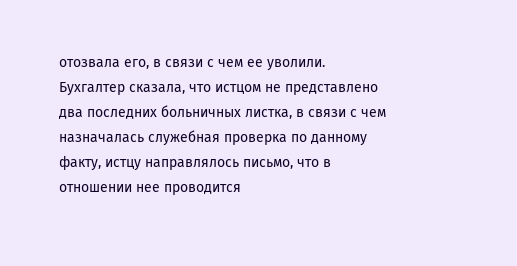отозвала его, в связи с чем ее уволили. Бухгалтер сказала, что истцом не представлено два последних больничных листка, в связи с чем назначалась служебная проверка по данному факту, истцу направлялось письмо, что в отношении нее проводится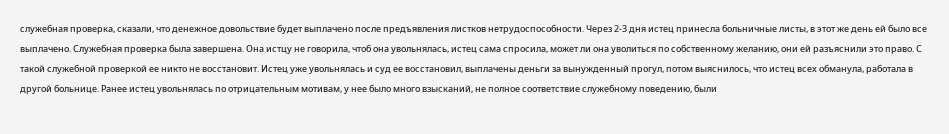служебная проверка, сказали, что денежное довольствие будет выплачено после предъявления листков нетрудоспособности. Через 2-3 дня истец принесла больничные листы, в этот же день ей было все выплачено. Служебная проверка была завершена. Она истцу не говорила, чтоб она увольнялась, истец сама спросила, может ли она уволиться по собственному желанию, они ей разъяснили это право. С такой служебной проверкой ее никто не восстановит. Истец уже увольнялась и суд ее восстановил, выплачены деньги за вынужденный прогул, потом выяснилось, что истец всех обманула, работала в другой больнице. Ранее истец увольнялась по отрицательным мотивам, у нее было много взысканий, не полное соответствие служебному поведению, были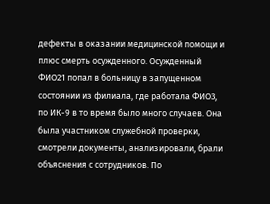дефекты в оказании медицинской помощи и плюс смерть осужденного. Осужденный ФИО21 попал в больницу в запущенном состоянии из филиала, где работала ФИО3, по ИК-9 в то время было много случаев. Она была участником служебной проверки, смотрели документы, анализировали, брали объяснения с сотрудников. По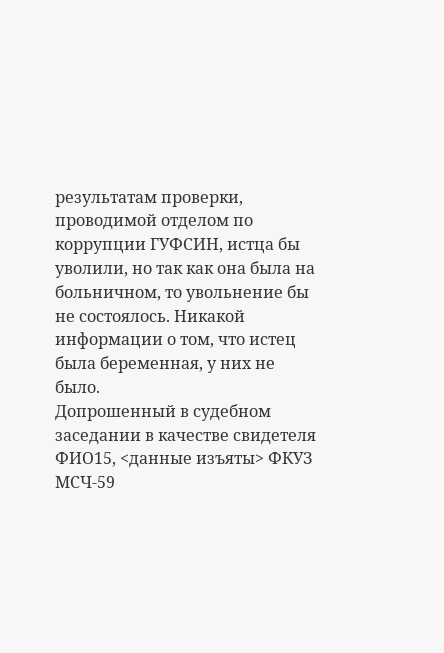результатам проверки, проводимой отделом по коррупции ГУФСИН, истца бы уволили, но так как она была на больничном, то увольнение бы не состоялось. Никакой информации о том, что истец была беременная, у них не было.
Допрошенный в судебном заседании в качестве свидетеля ФИО15, <данные изъяты> ФКУЗ МСЧ-59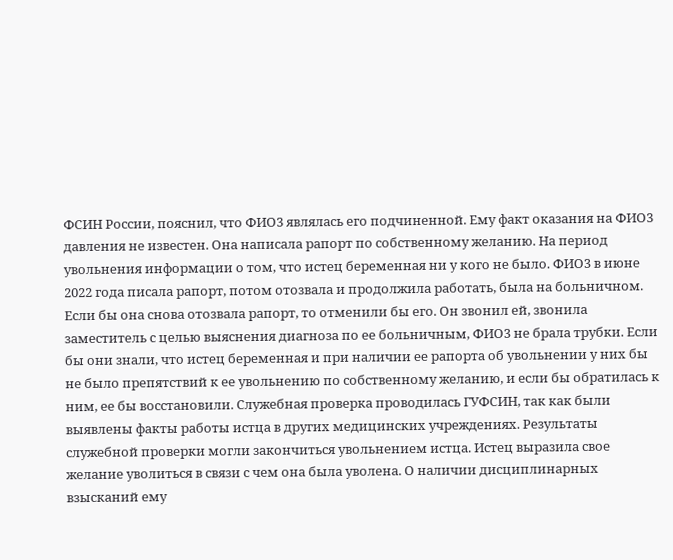ФСИН России, пояснил, что ФИО3 являлась его подчиненной. Ему факт оказания на ФИО3 давления не известен. Она написала рапорт по собственному желанию. На период увольнения информации о том, что истец беременная ни у кого не было. ФИО3 в июне 2022 года писала рапорт, потом отозвала и продолжила работать, была на больничном. Если бы она снова отозвала рапорт, то отменили бы его. Он звонил ей, звонила заместитель с целью выяснения диагноза по ее больничным, ФИО3 не брала трубки. Если бы они знали, что истец беременная и при наличии ее рапорта об увольнении у них бы не было препятствий к ее увольнению по собственному желанию, и если бы обратилась к ним, ее бы восстановили. Служебная проверка проводилась ГУФСИН, так как были выявлены факты работы истца в других медицинских учреждениях. Результаты служебной проверки могли закончиться увольнением истца. Истец выразила свое желание уволиться в связи с чем она была уволена. О наличии дисциплинарных взысканий ему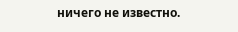ничего не известно.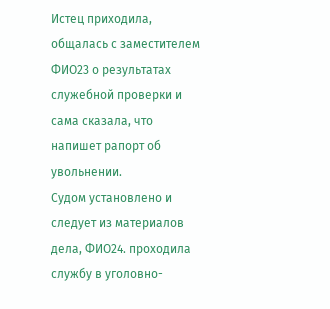Истец приходила, общалась с заместителем ФИО23 о результатах служебной проверки и сама сказала, что напишет рапорт об увольнении.
Судом установлено и следует из материалов дела, ФИО24. проходила службу в уголовно-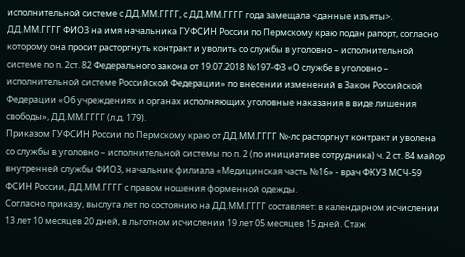исполнительной системе с ДД.ММ.ГГГГ, с ДД.ММ.ГГГГ года замещала <данные изъяты>.
ДД.ММ.ГГГГ ФИО3 на имя начальника ГУФСИН России по Пермскому краю подан рапорт, согласно которому она просит расторгнуть контракт и уволить со службы в уголовно – исполнительной системе по п. 2ст. 82 Федерального закона от 19.07.2018 №197-ФЗ «О службе в уголовно – исполнительной системе Российской Федерации» по внесении изменений в Закон Российской Федерации «Об учреждениях и органах исполняющих уголовные наказания в виде лишения свободы», ДД.ММ.ГГГГ (л.д. 179).
Приказом ГУФСИН России по Пермскому краю от ДД.ММ.ГГГГ №-лс расторгнут контракт и уволена со службы в уголовно – исполнительной системы по п. 2 (по инициативе сотрудника) ч. 2 ст. 84 майор внутренней службы ФИО3, начальник филиала «Медицинская часть №16» - врач ФКУЗ МСЧ-59 ФСИН России, ДД.ММ.ГГГГ с правом ношения форменной одежды.
Согласно приказу, выслуга лет по состоянию на ДД.ММ.ГГГГ составляет: в календарном исчислении 13 лет 10 месяцев 20 дней, в льготном исчислении 19 лет 05 месяцев 15 дней. Стаж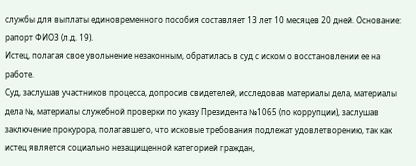службы для выплаты единовременного пособия составляет 13 лет 10 месяцев 20 дней. Основание: рапорт ФИО3 (л.д. 19).
Истец, полагая свое увольнение незаконным, обратилась в суд с иском о восстановлении ее на работе.
Суд, заслушав участников процесса, допросив свидетелей, исследовав материалы дела, материалы дела №, материалы служебной проверки по указу Президента №1065 (по коррупции), заслушав заключение прокурора, полагавшего, что исковые требования подлежат удовлетворению, так как истец является социально незащищенной категорией граждан,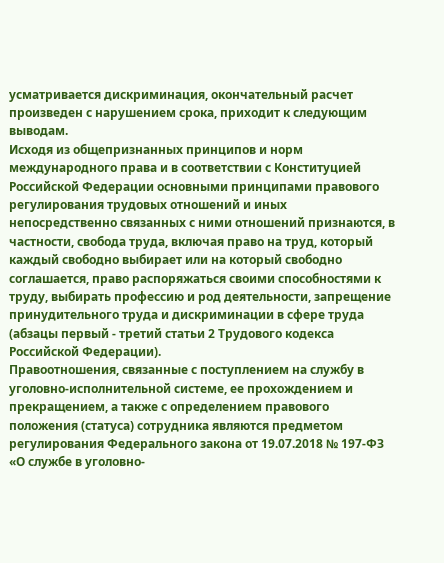усматривается дискриминация, окончательный расчет произведен с нарушением срока, приходит к следующим выводам.
Исходя из общепризнанных принципов и норм международного права и в соответствии с Конституцией Российской Федерации основными принципами правового регулирования трудовых отношений и иных непосредственно связанных с ними отношений признаются, в частности, свобода труда, включая право на труд, который каждый свободно выбирает или на который свободно соглашается, право распоряжаться своими способностями к труду, выбирать профессию и род деятельности, запрещение принудительного труда и дискриминации в сфере труда (абзацы первый - третий статьи 2 Трудового кодекса Российской Федерации).
Правоотношения, связанные с поступлением на службу в уголовно-исполнительной системе, ее прохождением и прекращением, а также с определением правового положения (статуса) сотрудника являются предметом регулирования Федерального закона от 19.07.2018 № 197-ФЗ «О службе в уголовно-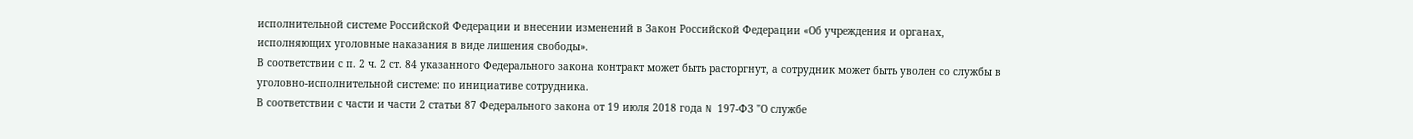исполнительной системе Российской Федерации и внесении изменений в Закон Российской Федерации «Об учреждения и органах, исполняющих уголовные наказания в виде лишения свободы».
В соответствии с п. 2 ч. 2 ст. 84 указанного Федерального закона контракт может быть расторгнут, а сотрудник может быть уволен со службы в уголовно-исполнительной системе: по инициативе сотрудника.
В соответствии с части и части 2 статьи 87 Федерального закона от 19 июля 2018 года N 197-ФЗ "О службе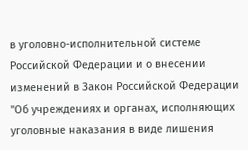в уголовно-исполнительной системе Российской Федерации и о внесении изменений в Закон Российской Федерации "Об учреждениях и органах, исполняющих уголовные наказания в виде лишения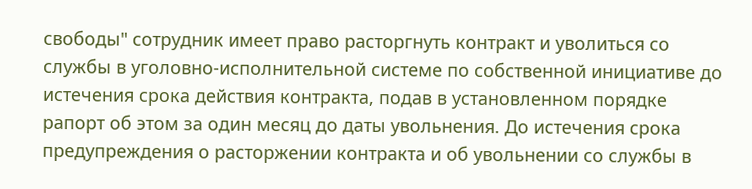свободы" сотрудник имеет право расторгнуть контракт и уволиться со службы в уголовно-исполнительной системе по собственной инициативе до истечения срока действия контракта, подав в установленном порядке рапорт об этом за один месяц до даты увольнения. До истечения срока предупреждения о расторжении контракта и об увольнении со службы в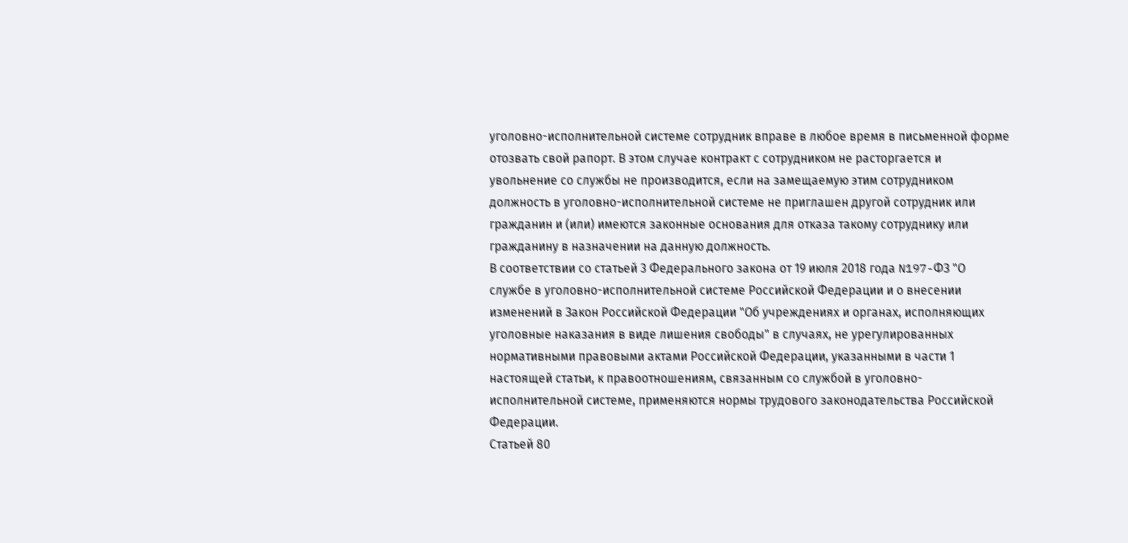уголовно-исполнительной системе сотрудник вправе в любое время в письменной форме отозвать свой рапорт. В этом случае контракт с сотрудником не расторгается и увольнение со службы не производится, если на замещаемую этим сотрудником должность в уголовно-исполнительной системе не приглашен другой сотрудник или гражданин и (или) имеются законные основания для отказа такому сотруднику или гражданину в назначении на данную должность.
В соответствии со статьей 3 Федерального закона от 19 июля 2018 года N197-ФЗ "О службе в уголовно-исполнительной системе Российской Федерации и о внесении изменений в Закон Российской Федерации "Об учреждениях и органах, исполняющих уголовные наказания в виде лишения свободы" в случаях, не урегулированных нормативными правовыми актами Российской Федерации, указанными в части 1 настоящей статьи, к правоотношениям, связанным со службой в уголовно-исполнительной системе, применяются нормы трудового законодательства Российской Федерации.
Статьей 80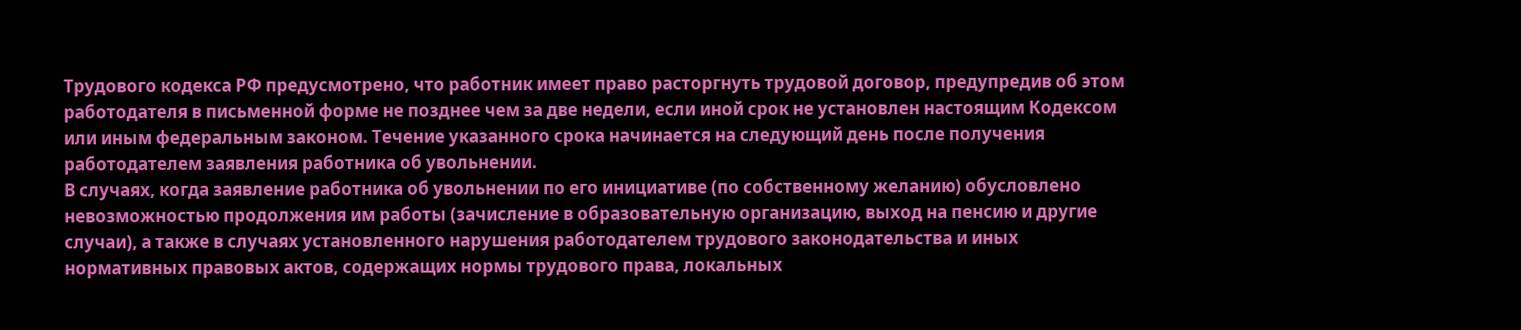Трудового кодекса РФ предусмотрено, что работник имеет право расторгнуть трудовой договор, предупредив об этом работодателя в письменной форме не позднее чем за две недели, если иной срок не установлен настоящим Кодексом или иным федеральным законом. Течение указанного срока начинается на следующий день после получения работодателем заявления работника об увольнении.
В случаях, когда заявление работника об увольнении по его инициативе (по собственному желанию) обусловлено невозможностью продолжения им работы (зачисление в образовательную организацию, выход на пенсию и другие случаи), а также в случаях установленного нарушения работодателем трудового законодательства и иных нормативных правовых актов, содержащих нормы трудового права, локальных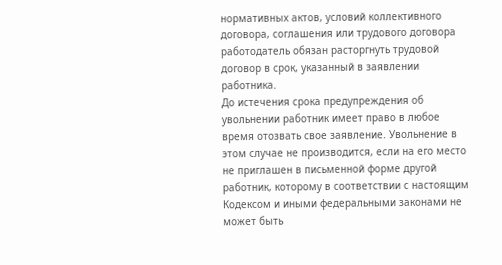нормативных актов, условий коллективного договора, соглашения или трудового договора работодатель обязан расторгнуть трудовой договор в срок, указанный в заявлении работника.
До истечения срока предупреждения об увольнении работник имеет право в любое время отозвать свое заявление. Увольнение в этом случае не производится, если на его место не приглашен в письменной форме другой работник, которому в соответствии с настоящим Кодексом и иными федеральными законами не может быть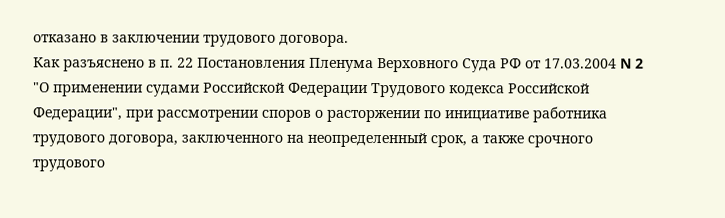отказано в заключении трудового договора.
Как разъяснено в п. 22 Постановления Пленума Верховного Суда РФ от 17.03.2004 N 2 "О применении судами Российской Федерации Трудового кодекса Российской Федерации", при рассмотрении споров о расторжении по инициативе работника трудового договора, заключенного на неопределенный срок, а также срочного трудового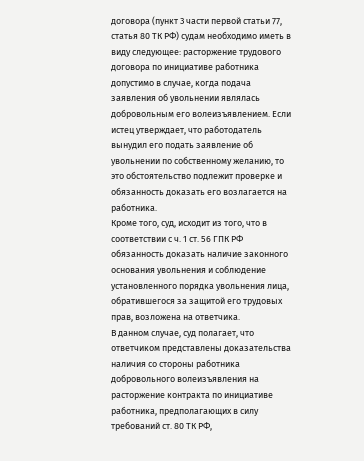договора (пункт 3 части первой статьи 77, статья 80 ТК РФ) судам необходимо иметь в виду следующее: расторжение трудового договора по инициативе работника допустимо в случае, когда подача заявления об увольнении являлась добровольным его волеизъявлением. Если истец утверждает, что работодатель вынудил его подать заявление об увольнении по собственному желанию, то это обстоятельство подлежит проверке и обязанность доказать его возлагается на работника.
Кроме того, суд, исходит из того, что в соответствии с ч. 1 ст. 56 ГПК РФ обязанность доказать наличие законного основания увольнения и соблюдение установленного порядка увольнения лица, обратившегося за защитой его трудовых прав, возложена на ответчика.
В данном случае, суд полагает, что ответчиком представлены доказательства наличия со стороны работника добровольного волеизъявления на расторжение контракта по инициативе работника, предполагающих в силу требований ст. 80 ТК РФ,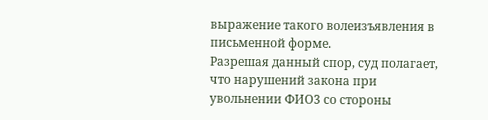выражение такого волеизъявления в письменной форме.
Разрешая данный спор, суд полагает, что нарушений закона при увольнении ФИО3 со стороны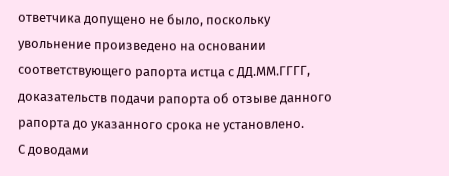ответчика допущено не было, поскольку увольнение произведено на основании соответствующего рапорта истца с ДД.ММ.ГГГГ, доказательств подачи рапорта об отзыве данного рапорта до указанного срока не установлено.
С доводами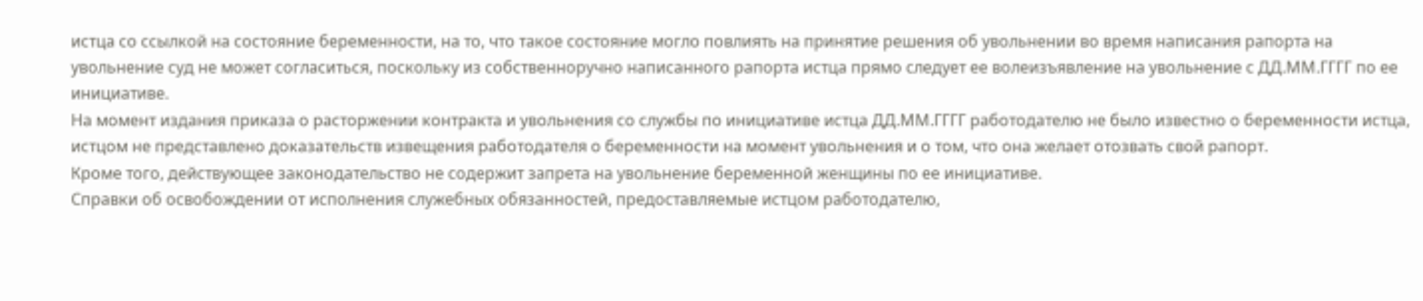истца со ссылкой на состояние беременности, на то, что такое состояние могло повлиять на принятие решения об увольнении во время написания рапорта на увольнение суд не может согласиться, поскольку из собственноручно написанного рапорта истца прямо следует ее волеизъявление на увольнение с ДД.ММ.ГГГГ по ее инициативе.
На момент издания приказа о расторжении контракта и увольнения со службы по инициативе истца ДД.ММ.ГГГГ работодателю не было известно о беременности истца, истцом не представлено доказательств извещения работодателя о беременности на момент увольнения и о том, что она желает отозвать свой рапорт.
Кроме того, действующее законодательство не содержит запрета на увольнение беременной женщины по ее инициативе.
Справки об освобождении от исполнения служебных обязанностей, предоставляемые истцом работодателю,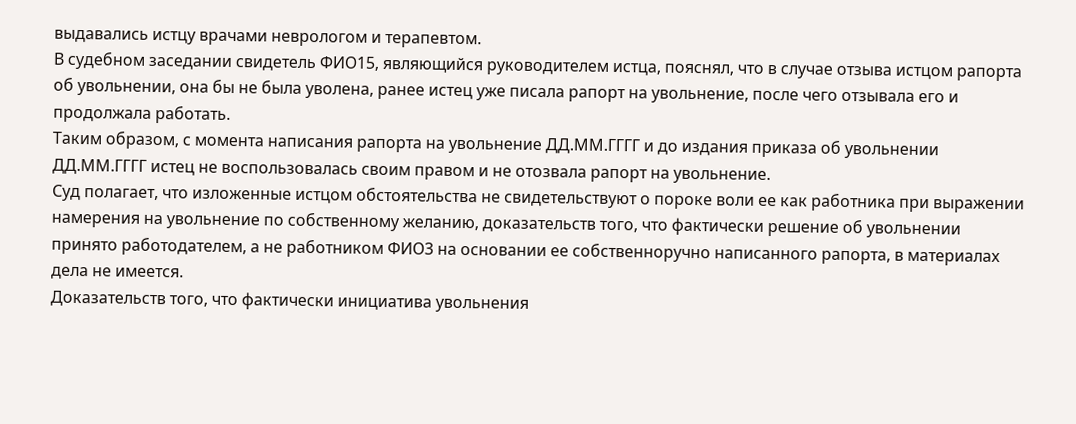выдавались истцу врачами неврологом и терапевтом.
В судебном заседании свидетель ФИО15, являющийся руководителем истца, пояснял, что в случае отзыва истцом рапорта об увольнении, она бы не была уволена, ранее истец уже писала рапорт на увольнение, после чего отзывала его и продолжала работать.
Таким образом, с момента написания рапорта на увольнение ДД.ММ.ГГГГ и до издания приказа об увольнении ДД.ММ.ГГГГ истец не воспользовалась своим правом и не отозвала рапорт на увольнение.
Суд полагает, что изложенные истцом обстоятельства не свидетельствуют о пороке воли ее как работника при выражении намерения на увольнение по собственному желанию, доказательств того, что фактически решение об увольнении принято работодателем, а не работником ФИО3 на основании ее собственноручно написанного рапорта, в материалах дела не имеется.
Доказательств того, что фактически инициатива увольнения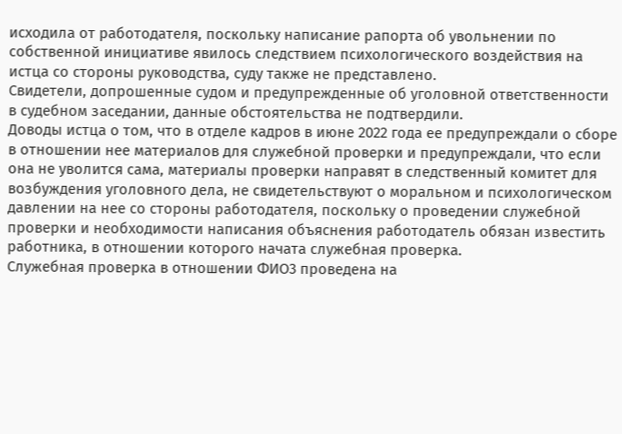исходила от работодателя, поскольку написание рапорта об увольнении по собственной инициативе явилось следствием психологического воздействия на истца со стороны руководства, суду также не представлено.
Свидетели, допрошенные судом и предупрежденные об уголовной ответственности в судебном заседании, данные обстоятельства не подтвердили.
Доводы истца о том, что в отделе кадров в июне 2022 года ее предупреждали о сборе в отношении нее материалов для служебной проверки и предупреждали, что если она не уволится сама, материалы проверки направят в следственный комитет для возбуждения уголовного дела, не свидетельствуют о моральном и психологическом давлении на нее со стороны работодателя, поскольку о проведении служебной проверки и необходимости написания объяснения работодатель обязан известить работника, в отношении которого начата служебная проверка.
Служебная проверка в отношении ФИО3 проведена на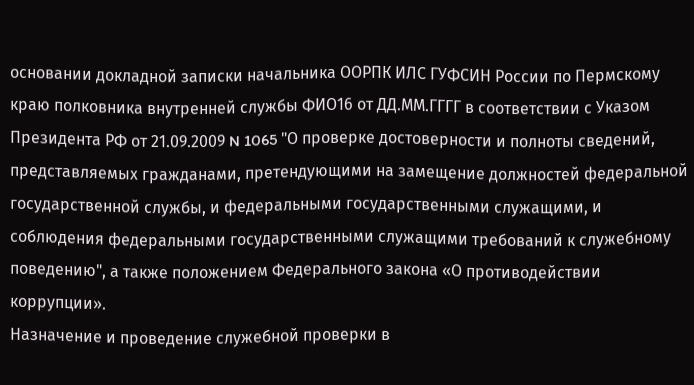основании докладной записки начальника ООРПК ИЛС ГУФСИН России по Пермскому краю полковника внутренней службы ФИО16 от ДД.ММ.ГГГГ в соответствии с Указом Президента РФ от 21.09.2009 N 1065 "О проверке достоверности и полноты сведений, представляемых гражданами, претендующими на замещение должностей федеральной государственной службы, и федеральными государственными служащими, и соблюдения федеральными государственными служащими требований к служебному поведению", а также положением Федерального закона «О противодействии коррупции».
Назначение и проведение служебной проверки в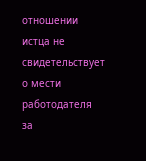отношении истца не свидетельствует о мести работодателя за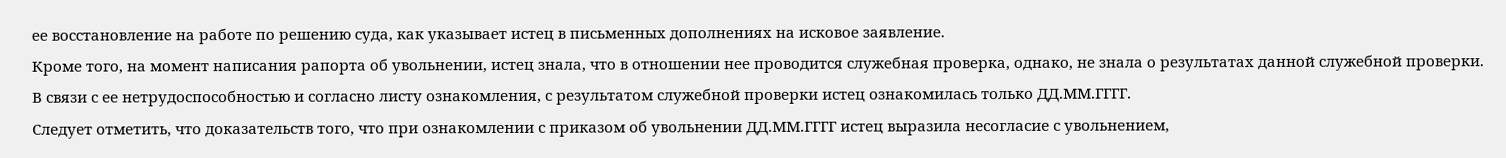ее восстановление на работе по решению суда, как указывает истец в письменных дополнениях на исковое заявление.
Кроме того, на момент написания рапорта об увольнении, истец знала, что в отношении нее проводится служебная проверка, однако, не знала о результатах данной служебной проверки.
В связи с ее нетрудоспособностью и согласно листу ознакомления, с результатом служебной проверки истец ознакомилась только ДД.ММ.ГГГГ.
Следует отметить, что доказательств того, что при ознакомлении с приказом об увольнении ДД.ММ.ГГГГ истец выразила несогласие с увольнением,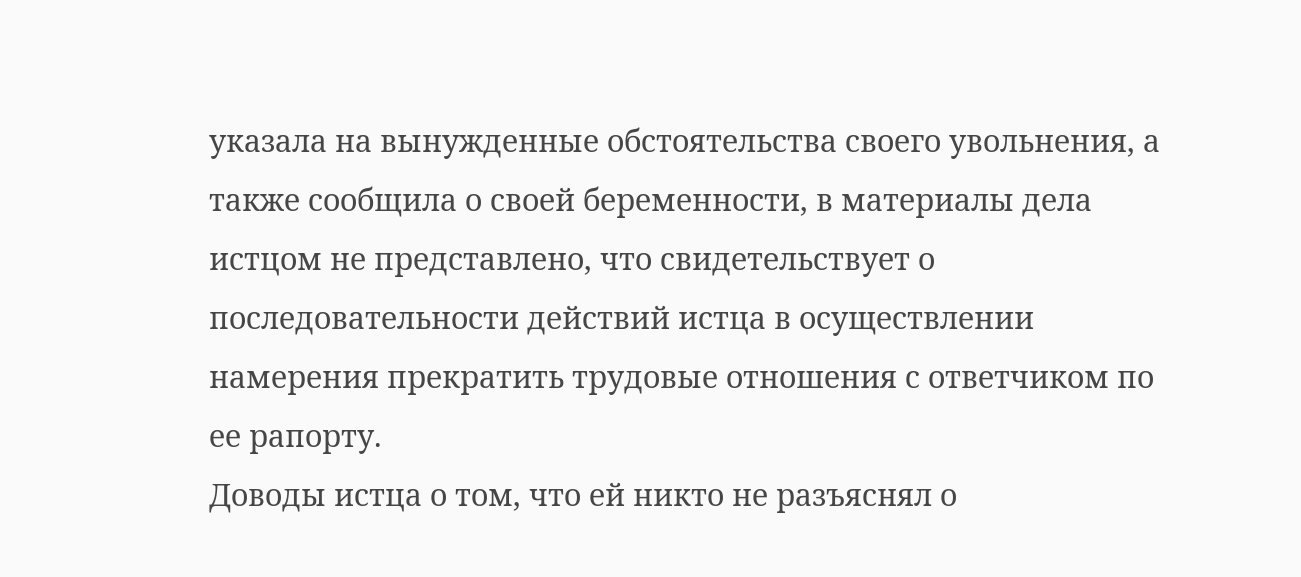указала на вынужденные обстоятельства своего увольнения, а также сообщила о своей беременности, в материалы дела истцом не представлено, что свидетельствует о последовательности действий истца в осуществлении намерения прекратить трудовые отношения с ответчиком по ее рапорту.
Доводы истца о том, что ей никто не разъяснял о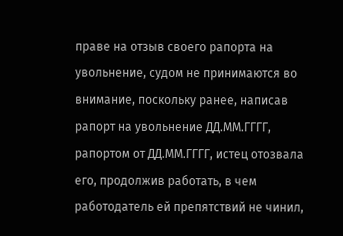праве на отзыв своего рапорта на увольнение, судом не принимаются во внимание, поскольку ранее, написав рапорт на увольнение ДД.ММ.ГГГГ, рапортом от ДД.ММ.ГГГГ, истец отозвала его, продолжив работать, в чем работодатель ей препятствий не чинил,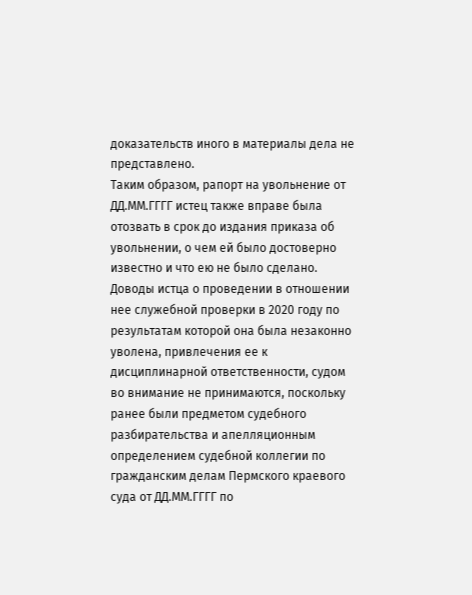доказательств иного в материалы дела не представлено.
Таким образом, рапорт на увольнение от ДД.ММ.ГГГГ истец также вправе была отозвать в срок до издания приказа об увольнении, о чем ей было достоверно известно и что ею не было сделано.
Доводы истца о проведении в отношении нее служебной проверки в 2020 году по результатам которой она была незаконно уволена, привлечения ее к дисциплинарной ответственности, судом во внимание не принимаются, поскольку ранее были предметом судебного разбирательства и апелляционным определением судебной коллегии по гражданским делам Пермского краевого суда от ДД.ММ.ГГГГ по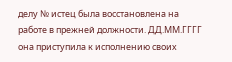делу № истец была восстановлена на работе в прежней должности. ДД.ММ.ГГГГ она приступила к исполнению своих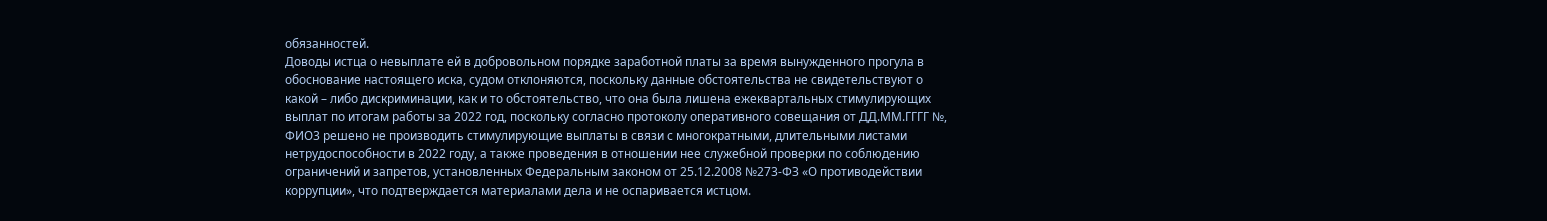обязанностей.
Доводы истца о невыплате ей в добровольном порядке заработной платы за время вынужденного прогула в обоснование настоящего иска, судом отклоняются, поскольку данные обстоятельства не свидетельствуют о какой – либо дискриминации, как и то обстоятельство, что она была лишена ежеквартальных стимулирующих выплат по итогам работы за 2022 год, поскольку согласно протоколу оперативного совещания от ДД.ММ.ГГГГ №, ФИО3 решено не производить стимулирующие выплаты в связи с многократными, длительными листами нетрудоспособности в 2022 году, а также проведения в отношении нее служебной проверки по соблюдению ограничений и запретов, установленных Федеральным законом от 25.12.2008 №273-ФЗ «О противодействии коррупции», что подтверждается материалами дела и не оспаривается истцом.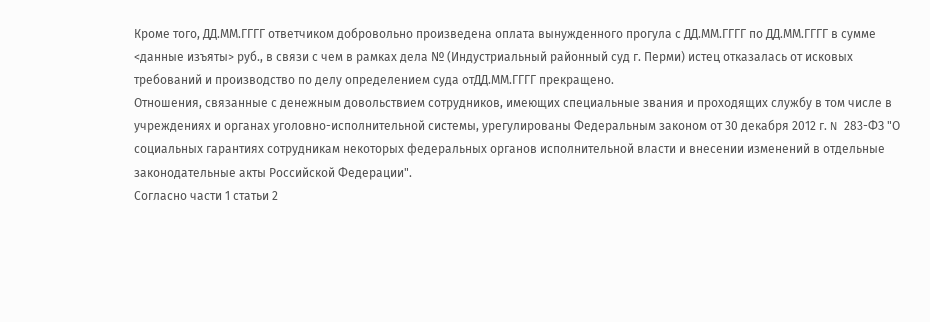Кроме того, ДД.ММ.ГГГГ ответчиком добровольно произведена оплата вынужденного прогула с ДД.ММ.ГГГГ по ДД.ММ.ГГГГ в сумме <данные изъяты> руб., в связи с чем в рамках дела № (Индустриальный районный суд г. Перми) истец отказалась от исковых требований и производство по делу определением суда отДД.ММ.ГГГГ прекращено.
Отношения, связанные с денежным довольствием сотрудников, имеющих специальные звания и проходящих службу в том числе в учреждениях и органах уголовно-исполнительной системы, урегулированы Федеральным законом от 30 декабря 2012 г. N 283-ФЗ "О социальных гарантиях сотрудникам некоторых федеральных органов исполнительной власти и внесении изменений в отдельные законодательные акты Российской Федерации".
Согласно части 1 статьи 2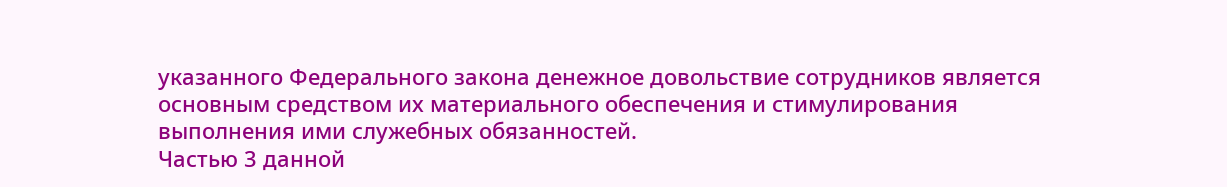указанного Федерального закона денежное довольствие сотрудников является основным средством их материального обеспечения и стимулирования выполнения ими служебных обязанностей.
Частью 3 данной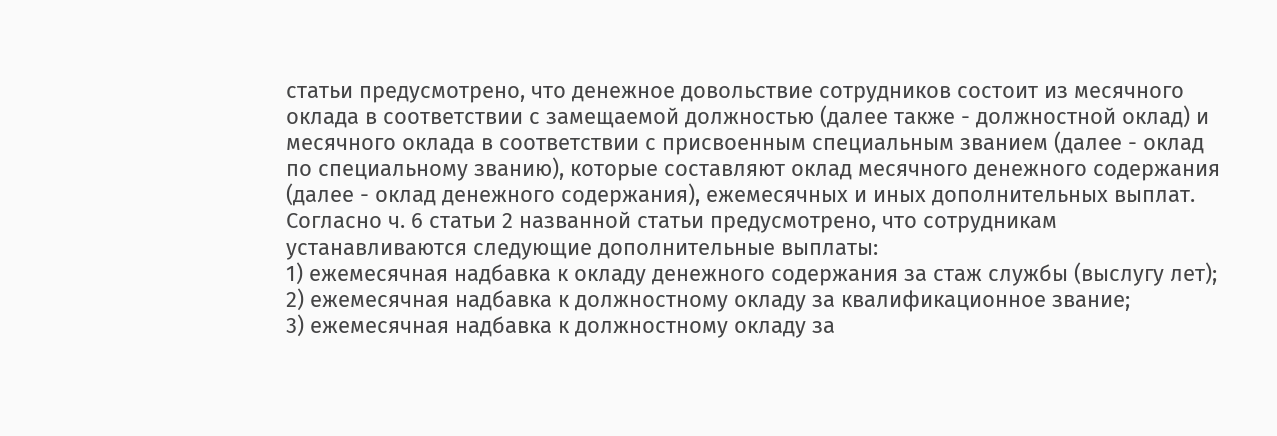статьи предусмотрено, что денежное довольствие сотрудников состоит из месячного оклада в соответствии с замещаемой должностью (далее также - должностной оклад) и месячного оклада в соответствии с присвоенным специальным званием (далее - оклад по специальному званию), которые составляют оклад месячного денежного содержания (далее - оклад денежного содержания), ежемесячных и иных дополнительных выплат.
Согласно ч. 6 статьи 2 названной статьи предусмотрено, что сотрудникам устанавливаются следующие дополнительные выплаты:
1) ежемесячная надбавка к окладу денежного содержания за стаж службы (выслугу лет);
2) ежемесячная надбавка к должностному окладу за квалификационное звание;
3) ежемесячная надбавка к должностному окладу за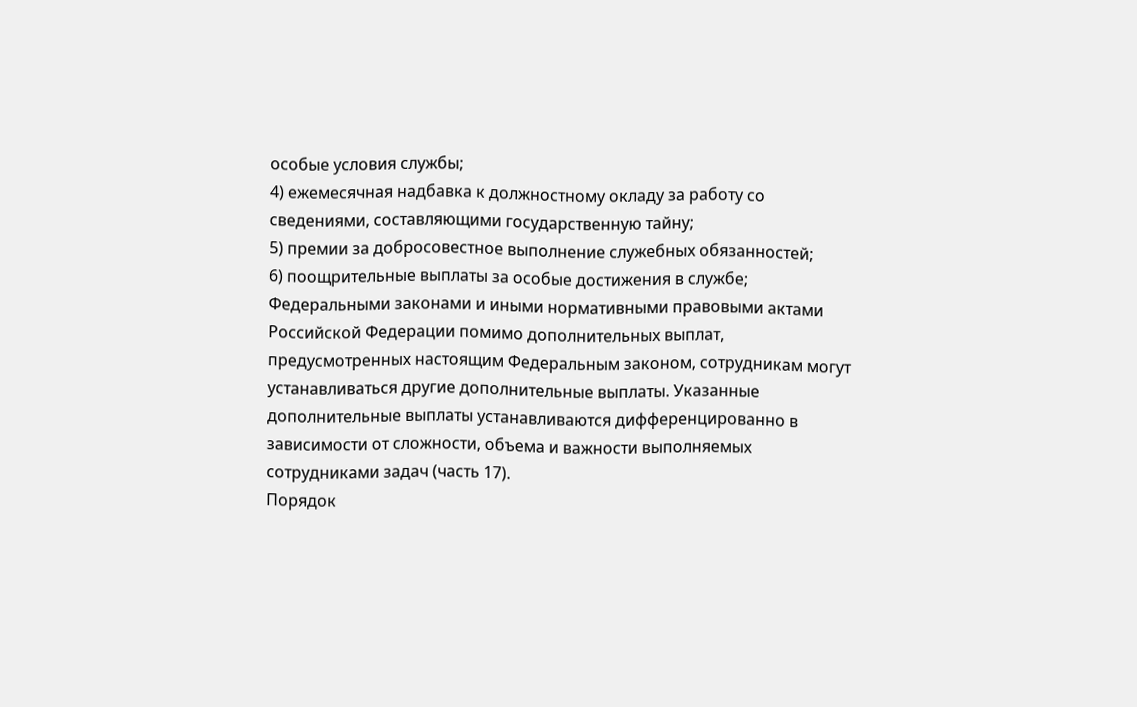особые условия службы;
4) ежемесячная надбавка к должностному окладу за работу со сведениями, составляющими государственную тайну;
5) премии за добросовестное выполнение служебных обязанностей;
6) поощрительные выплаты за особые достижения в службе;
Федеральными законами и иными нормативными правовыми актами Российской Федерации помимо дополнительных выплат, предусмотренных настоящим Федеральным законом, сотрудникам могут устанавливаться другие дополнительные выплаты. Указанные дополнительные выплаты устанавливаются дифференцированно в зависимости от сложности, объема и важности выполняемых сотрудниками задач (часть 17).
Порядок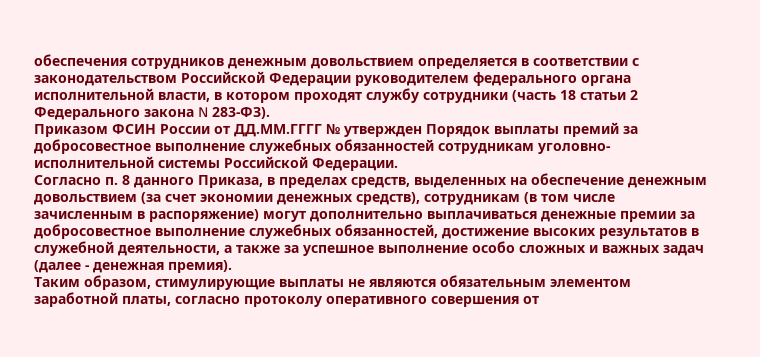обеспечения сотрудников денежным довольствием определяется в соответствии с законодательством Российской Федерации руководителем федерального органа исполнительной власти, в котором проходят службу сотрудники (часть 18 статьи 2 Федерального закона N 283-ФЗ).
Приказом ФСИН России от ДД.ММ.ГГГГ № утвержден Порядок выплаты премий за добросовестное выполнение служебных обязанностей сотрудникам уголовно-исполнительной системы Российской Федерации.
Согласно п. 8 данного Приказа, в пределах средств, выделенных на обеспечение денежным довольствием (за счет экономии денежных средств), сотрудникам (в том числе зачисленным в распоряжение) могут дополнительно выплачиваться денежные премии за добросовестное выполнение служебных обязанностей, достижение высоких результатов в служебной деятельности, а также за успешное выполнение особо сложных и важных задач (далее - денежная премия).
Таким образом, стимулирующие выплаты не являются обязательным элементом заработной платы, согласно протоколу оперативного совершения от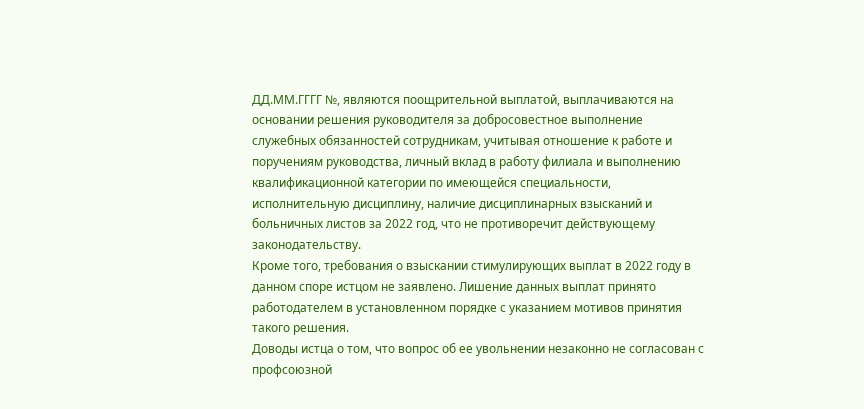ДД.ММ.ГГГГ №, являются поощрительной выплатой, выплачиваются на основании решения руководителя за добросовестное выполнение служебных обязанностей сотрудникам, учитывая отношение к работе и поручениям руководства, личный вклад в работу филиала и выполнению квалификационной категории по имеющейся специальности, исполнительную дисциплину, наличие дисциплинарных взысканий и больничных листов за 2022 год, что не противоречит действующему законодательству.
Кроме того, требования о взыскании стимулирующих выплат в 2022 году в данном споре истцом не заявлено. Лишение данных выплат принято работодателем в установленном порядке с указанием мотивов принятия такого решения.
Доводы истца о том, что вопрос об ее увольнении незаконно не согласован с профсоюзной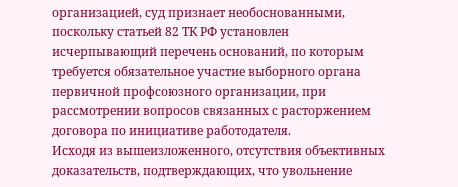организацией, суд признает необоснованными, поскольку статьей 82 ТК РФ установлен исчерпывающий перечень оснований, по которым требуется обязательное участие выборного органа первичной профсоюзного организации, при рассмотрении вопросов связанных с расторжением договора по инициативе работодателя.
Исходя из вышеизложенного, отсутствия объективных доказательств, подтверждающих, что увольнение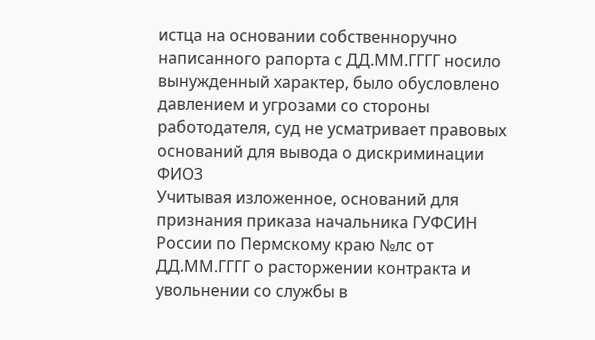истца на основании собственноручно написанного рапорта с ДД.ММ.ГГГГ носило вынужденный характер, было обусловлено давлением и угрозами со стороны работодателя, суд не усматривает правовых оснований для вывода о дискриминации ФИО3
Учитывая изложенное, оснований для признания приказа начальника ГУФСИН России по Пермскому краю №лс от ДД.ММ.ГГГГ о расторжении контракта и увольнении со службы в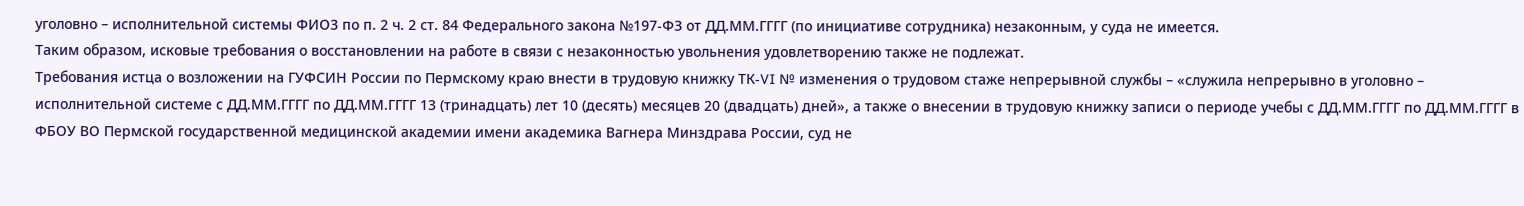уголовно – исполнительной системы ФИО3 по п. 2 ч. 2 ст. 84 Федерального закона №197-ФЗ от ДД.ММ.ГГГГ (по инициативе сотрудника) незаконным, у суда не имеется.
Таким образом, исковые требования о восстановлении на работе в связи с незаконностью увольнения удовлетворению также не подлежат.
Требования истца о возложении на ГУФСИН России по Пермскому краю внести в трудовую книжку ТК-VI № изменения о трудовом стаже непрерывной службы – «служила непрерывно в уголовно – исполнительной системе с ДД.ММ.ГГГГ по ДД.ММ.ГГГГ 13 (тринадцать) лет 10 (десять) месяцев 20 (двадцать) дней», а также о внесении в трудовую книжку записи о периоде учебы с ДД.ММ.ГГГГ по ДД.ММ.ГГГГ в ФБОУ ВО Пермской государственной медицинской академии имени академика Вагнера Минздрава России, суд не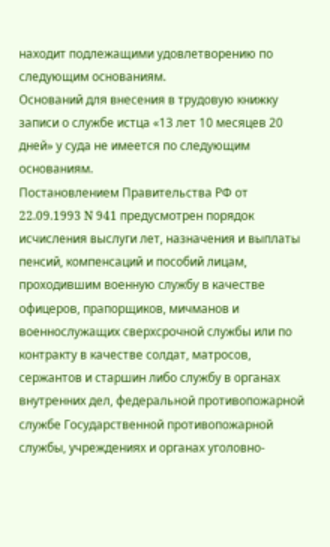находит подлежащими удовлетворению по следующим основаниям.
Оснований для внесения в трудовую книжку записи о службе истца «13 лет 10 месяцев 20 дней» у суда не имеется по следующим основаниям.
Постановлением Правительства РФ от 22.09.1993 N 941 предусмотрен порядок исчисления выслуги лет, назначения и выплаты пенсий, компенсаций и пособий лицам, проходившим военную службу в качестве офицеров, прапорщиков, мичманов и военнослужащих сверхсрочной службы или по контракту в качестве солдат, матросов, сержантов и старшин либо службу в органах внутренних дел, федеральной противопожарной службе Государственной противопожарной службы, учреждениях и органах уголовно-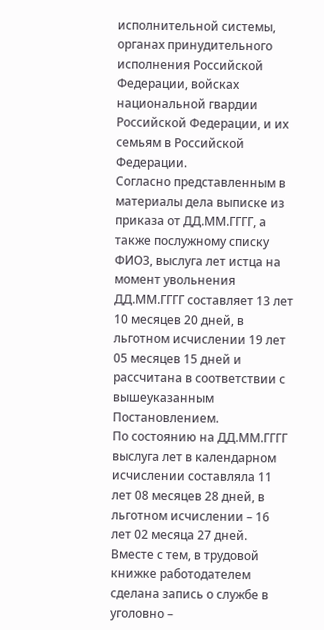исполнительной системы, органах принудительного исполнения Российской Федерации, войсках национальной гвардии Российской Федерации, и их семьям в Российской Федерации.
Согласно представленным в материалы дела выписке из приказа от ДД.ММ.ГГГГ, а также послужному списку ФИО3, выслуга лет истца на момент увольнения ДД.ММ.ГГГГ составляет 13 лет 10 месяцев 20 дней, в льготном исчислении 19 лет 05 месяцев 15 дней и рассчитана в соответствии с вышеуказанным Постановлением.
По состоянию на ДД.ММ.ГГГГ выслуга лет в календарном исчислении составляла 11 лет 08 месяцев 28 дней, в льготном исчислении – 16 лет 02 месяца 27 дней.
Вместе с тем, в трудовой книжке работодателем сделана запись о службе в уголовно –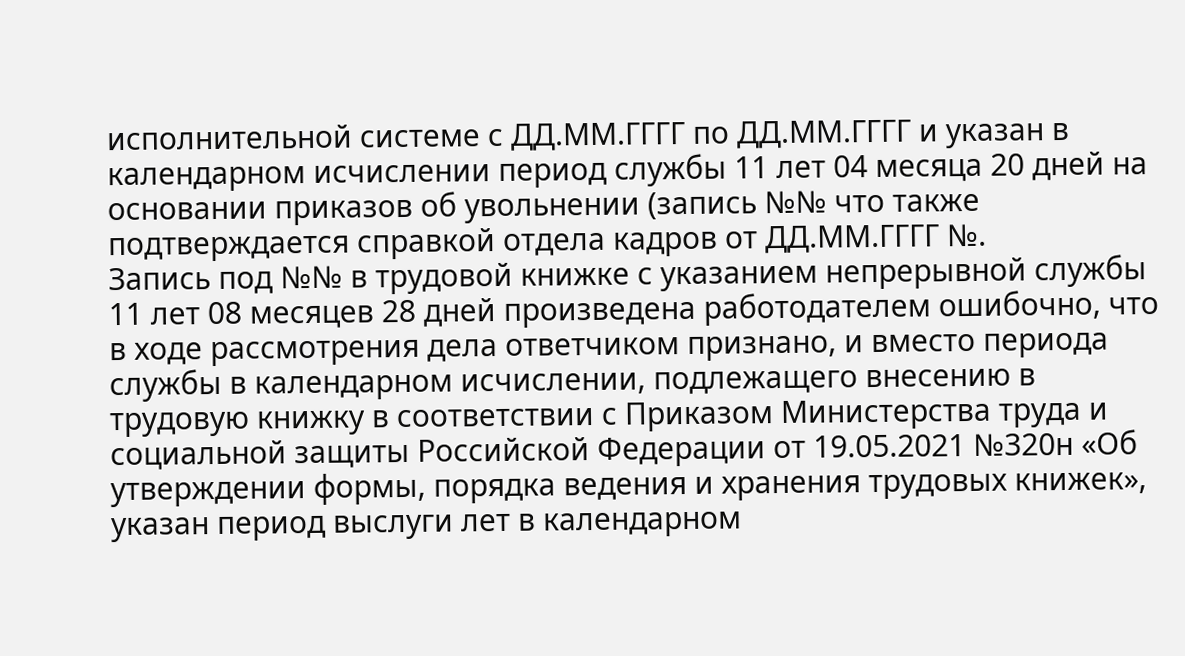исполнительной системе с ДД.ММ.ГГГГ по ДД.ММ.ГГГГ и указан в календарном исчислении период службы 11 лет 04 месяца 20 дней на основании приказов об увольнении (запись №№ что также подтверждается справкой отдела кадров от ДД.ММ.ГГГГ №.
Запись под №№ в трудовой книжке с указанием непрерывной службы 11 лет 08 месяцев 28 дней произведена работодателем ошибочно, что в ходе рассмотрения дела ответчиком признано, и вместо периода службы в календарном исчислении, подлежащего внесению в трудовую книжку в соответствии с Приказом Министерства труда и социальной защиты Российской Федерации от 19.05.2021 №320н «Об утверждении формы, порядка ведения и хранения трудовых книжек», указан период выслуги лет в календарном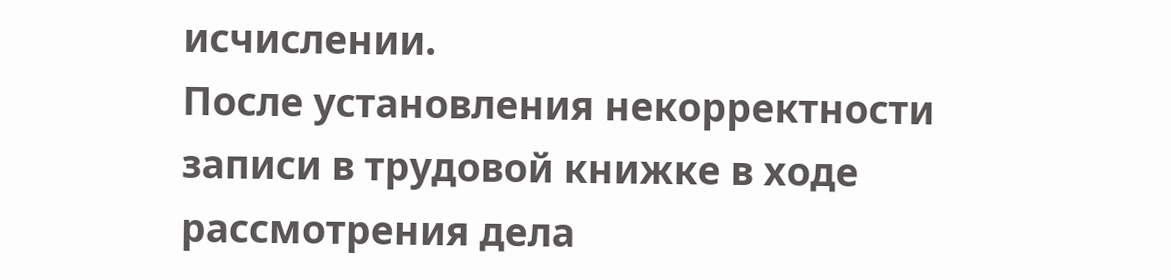исчислении.
После установления некорректности записи в трудовой книжке в ходе рассмотрения дела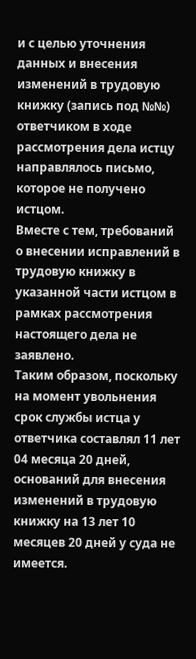и с целью уточнения данных и внесения изменений в трудовую книжку (запись под №№) ответчиком в ходе рассмотрения дела истцу направлялось письмо, которое не получено истцом.
Вместе с тем, требований о внесении исправлений в трудовую книжку в указанной части истцом в рамках рассмотрения настоящего дела не заявлено.
Таким образом, поскольку на момент увольнения срок службы истца у ответчика составлял 11 лет 04 месяца 20 дней, оснований для внесения изменений в трудовую книжку на 13 лет 10 месяцев 20 дней у суда не имеется.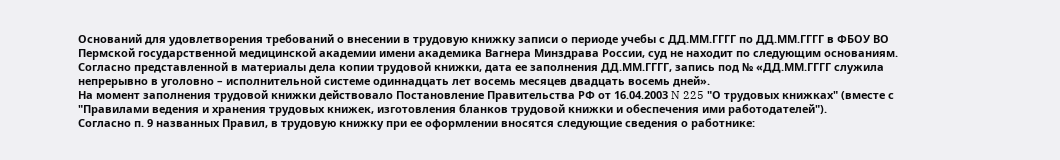Оснований для удовлетворения требований о внесении в трудовую книжку записи о периоде учебы с ДД.ММ.ГГГГ по ДД.ММ.ГГГГ в ФБОУ ВО Пермской государственной медицинской академии имени академика Вагнера Минздрава России, суд не находит по следующим основаниям.
Согласно представленной в материалы дела копии трудовой книжки, дата ее заполнения ДД.ММ.ГГГГ, запись под № «ДД.ММ.ГГГГ служила непрерывно в уголовно – исполнительной системе одиннадцать лет восемь месяцев двадцать восемь дней».
На момент заполнения трудовой книжки действовало Постановление Правительства РФ от 16.04.2003 N 225 "О трудовых книжках" (вместе с "Правилами ведения и хранения трудовых книжек, изготовления бланков трудовой книжки и обеспечения ими работодателей").
Согласно п. 9 названных Правил, в трудовую книжку при ее оформлении вносятся следующие сведения о работнике: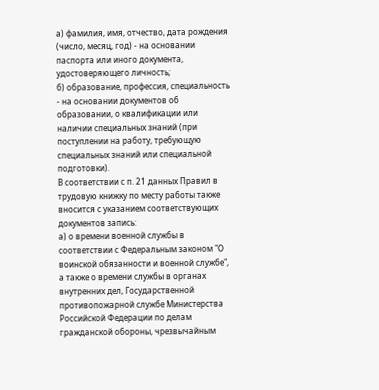а) фамилия, имя, отчество, дата рождения (число, месяц, год) - на основании паспорта или иного документа, удостоверяющего личность;
б) образование, профессия, специальность - на основании документов об образовании, о квалификации или наличии специальных знаний (при поступлении на работу, требующую специальных знаний или специальной подготовки).
В соответствии с п. 21 данных Правил в трудовую книжку по месту работы также вносится с указанием соответствующих документов запись:
а) о времени военной службы в соответствии с Федеральным законом "О воинской обязанности и военной службе", а также о времени службы в органах внутренних дел, Государственной противопожарной службе Министерства Российской Федерации по делам гражданской обороны, чрезвычайным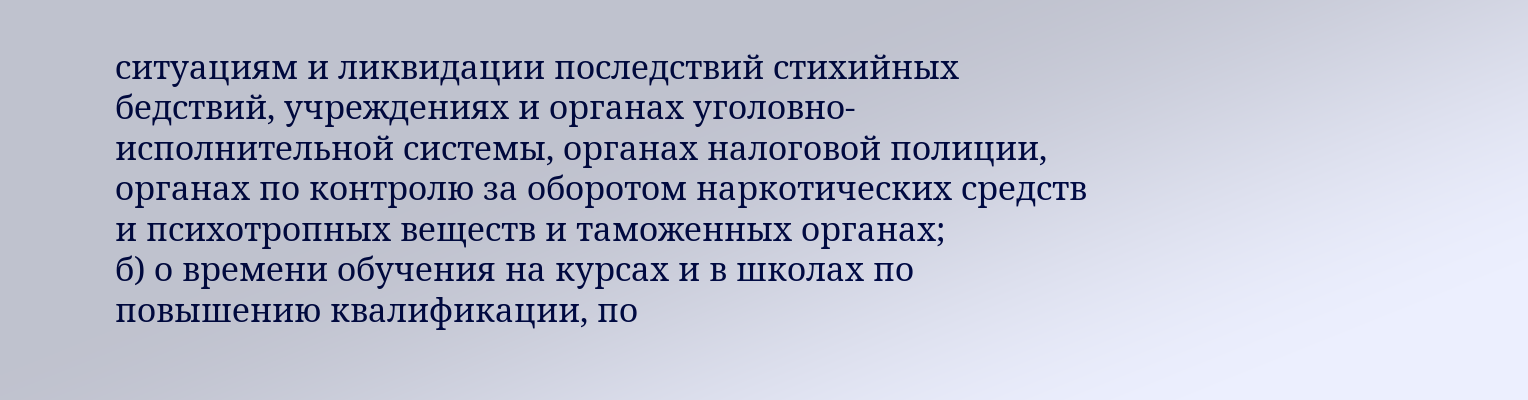ситуациям и ликвидации последствий стихийных бедствий, учреждениях и органах уголовно-исполнительной системы, органах налоговой полиции, органах по контролю за оборотом наркотических средств и психотропных веществ и таможенных органах;
б) о времени обучения на курсах и в школах по повышению квалификации, по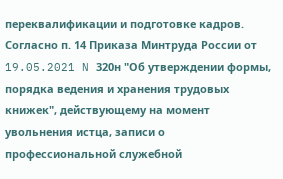переквалификации и подготовке кадров.
Согласно п. 14 Приказа Минтруда России от 19.05.2021 N 320н "Об утверждении формы, порядка ведения и хранения трудовых книжек", действующему на момент увольнения истца, записи о профессиональной служебной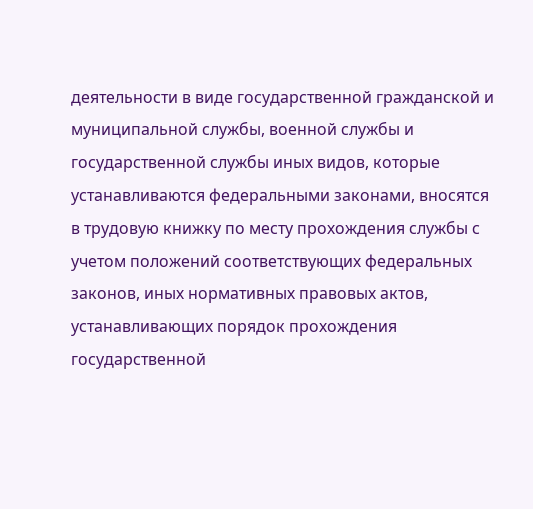деятельности в виде государственной гражданской и муниципальной службы, военной службы и государственной службы иных видов, которые устанавливаются федеральными законами, вносятся в трудовую книжку по месту прохождения службы с учетом положений соответствующих федеральных законов, иных нормативных правовых актов, устанавливающих порядок прохождения государственной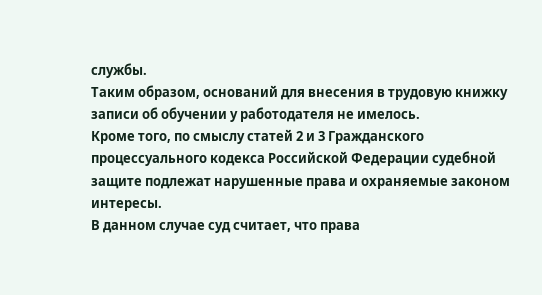службы.
Таким образом, оснований для внесения в трудовую книжку записи об обучении у работодателя не имелось.
Кроме того, по смыслу статей 2 и 3 Гражданского процессуального кодекса Российской Федерации судебной защите подлежат нарушенные права и охраняемые законом интересы.
В данном случае суд считает, что права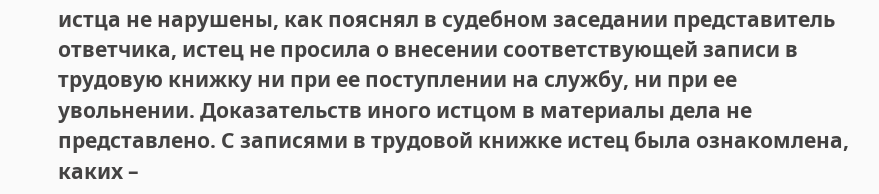истца не нарушены, как пояснял в судебном заседании представитель ответчика, истец не просила о внесении соответствующей записи в трудовую книжку ни при ее поступлении на службу, ни при ее увольнении. Доказательств иного истцом в материалы дела не представлено. С записями в трудовой книжке истец была ознакомлена, каких –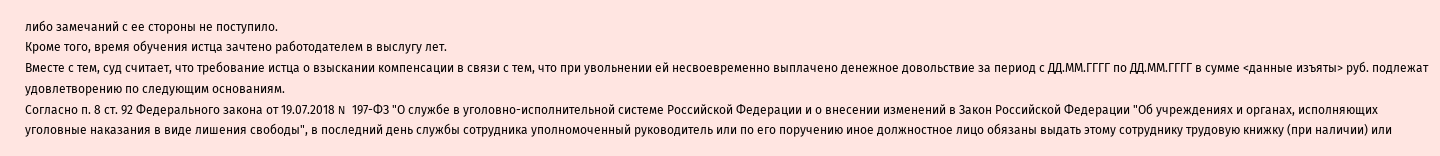либо замечаний с ее стороны не поступило.
Кроме того, время обучения истца зачтено работодателем в выслугу лет.
Вместе с тем, суд считает, что требование истца о взыскании компенсации в связи с тем, что при увольнении ей несвоевременно выплачено денежное довольствие за период с ДД.ММ.ГГГГ по ДД.ММ.ГГГГ в сумме <данные изъяты> руб. подлежат удовлетворению по следующим основаниям.
Согласно п. 8 ст. 92 Федерального закона от 19.07.2018 N 197-ФЗ "О службе в уголовно-исполнительной системе Российской Федерации и о внесении изменений в Закон Российской Федерации "Об учреждениях и органах, исполняющих уголовные наказания в виде лишения свободы", в последний день службы сотрудника уполномоченный руководитель или по его поручению иное должностное лицо обязаны выдать этому сотруднику трудовую книжку (при наличии) или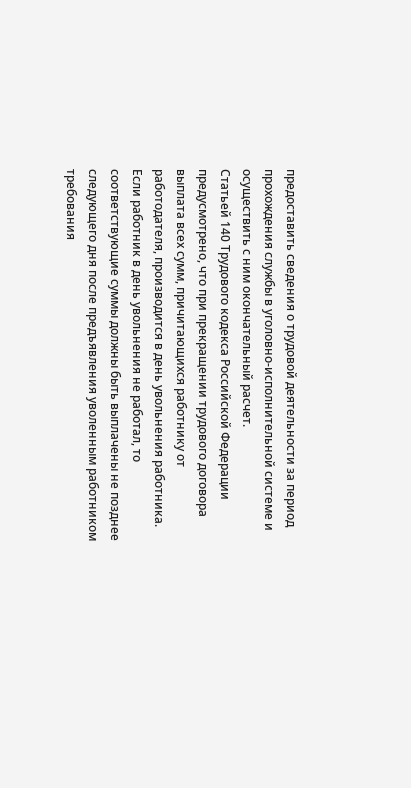предоставить сведения о трудовой деятельности за период прохождения службы в уголовно-исполнительной системе и осуществить с ним окончательный расчет.
Статьей 140 Трудового кодекса Российской Федерации предусмотрено, что при прекращении трудового договора выплата всех сумм, причитающихся работнику от работодателя, производится в день увольнения работника. Если работник в день увольнения не работал, то соответствующие суммы должны быть выплачены не позднее следующего дня после предъявления уволенным работником требования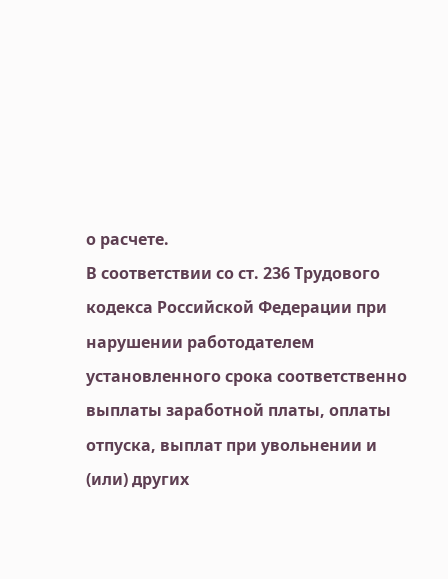о расчете.
В соответствии со ст. 236 Трудового кодекса Российской Федерации при нарушении работодателем установленного срока соответственно выплаты заработной платы, оплаты отпуска, выплат при увольнении и (или) других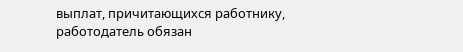выплат, причитающихся работнику, работодатель обязан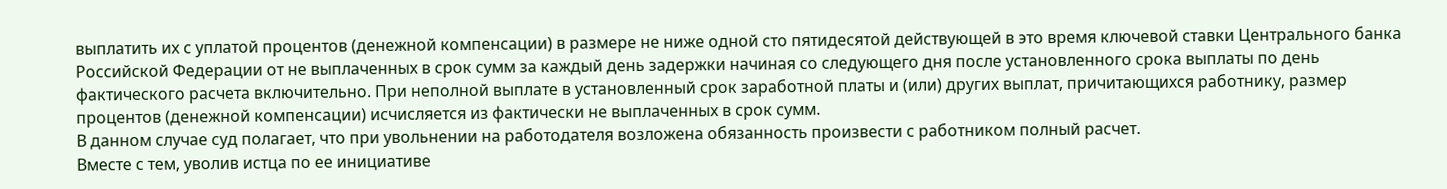выплатить их с уплатой процентов (денежной компенсации) в размере не ниже одной сто пятидесятой действующей в это время ключевой ставки Центрального банка Российской Федерации от не выплаченных в срок сумм за каждый день задержки начиная со следующего дня после установленного срока выплаты по день фактического расчета включительно. При неполной выплате в установленный срок заработной платы и (или) других выплат, причитающихся работнику, размер процентов (денежной компенсации) исчисляется из фактически не выплаченных в срок сумм.
В данном случае суд полагает, что при увольнении на работодателя возложена обязанность произвести с работником полный расчет.
Вместе с тем, уволив истца по ее инициативе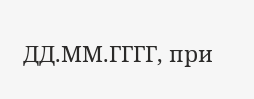ДД.ММ.ГГГГ, при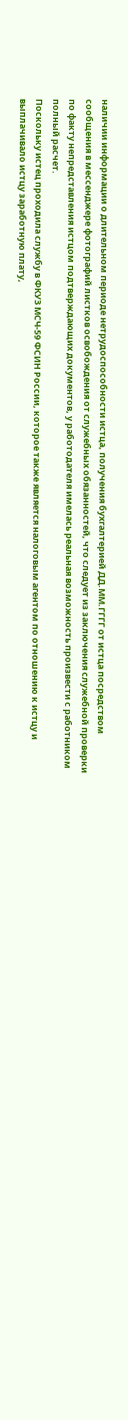наличии информации о длительном периоде нетрудоспособности истца, получения бухгалтерией ДД.ММ.ГГГГ от истца посредством сообщения в мессенджере фотографий листков освобождения от служебных обязанностей, что следует из заключения служебной проверки по факту непредставления истцом подтверждающих документов, у работодателя имелась реальная возможность произвести с работником полный расчет.
Поскольку истец проходила службу в ФКУЗ МСЧ-59 ФСИН России, которое также является налоговым агентом по отношению к истцу и выплачивало истцу заработную плату,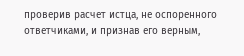проверив расчет истца, не оспоренного ответчиками, и признав его верным,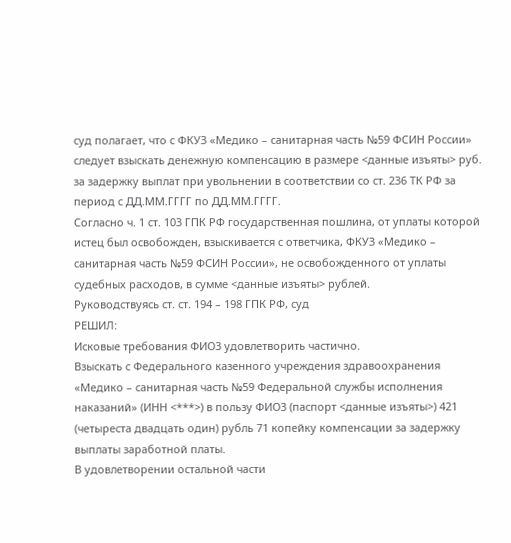суд полагает, что с ФКУЗ «Медико – санитарная часть №59 ФСИН России» следует взыскать денежную компенсацию в размере <данные изъяты> руб. за задержку выплат при увольнении в соответствии со ст. 236 ТК РФ за период с ДД.ММ.ГГГГ по ДД.ММ.ГГГГ.
Согласно ч. 1 ст. 103 ГПК РФ государственная пошлина, от уплаты которой истец был освобожден, взыскивается с ответчика, ФКУЗ «Медико – санитарная часть №59 ФСИН России», не освобожденного от уплаты судебных расходов, в сумме <данные изъяты> рублей.
Руководствуясь ст. ст. 194 – 198 ГПК РФ, суд
РЕШИЛ:
Исковые требования ФИО3 удовлетворить частично.
Взыскать с Федерального казенного учреждения здравоохранения «Медико – санитарная часть №59 Федеральной службы исполнения наказаний» (ИНН <***>) в пользу ФИО3 (паспорт <данные изъяты>) 421 (четыреста двадцать один) рубль 71 копейку компенсации за задержку выплаты заработной платы.
В удовлетворении остальной части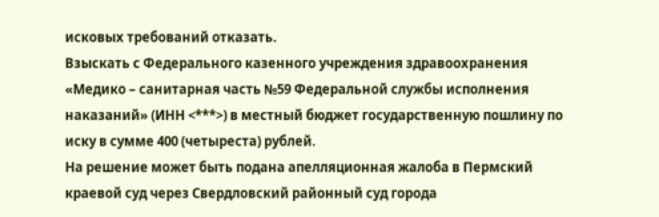исковых требований отказать.
Взыскать с Федерального казенного учреждения здравоохранения «Медико – санитарная часть №59 Федеральной службы исполнения наказаний» (ИНН <***>) в местный бюджет государственную пошлину по иску в сумме 400 (четыреста) рублей.
На решение может быть подана апелляционная жалоба в Пермский краевой суд через Свердловский районный суд города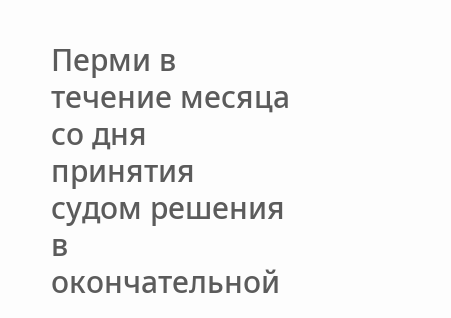Перми в течение месяца со дня принятия судом решения в окончательной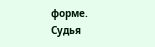форме.
Судья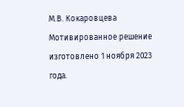М.В. Кокаровцева
Мотивированное решение изготовлено 1 ноября 2023 года.